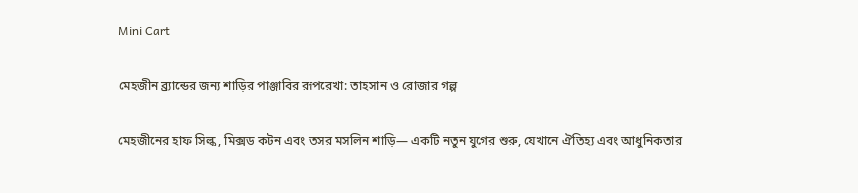Mini Cart

মেহজীন ব্র্যান্ডের জন্য শাড়ির পাঞ্জাবির রূপরেখা: তাহসান ও রোজার গল্প

মেহজীনের হাফ সিল্ক, মিক্সড কটন এবং তসর মসলিন শাড়ি— একটি নতুন যুগের শুরু, যেখানে ঐতিহ্য এবং আধুনিকতার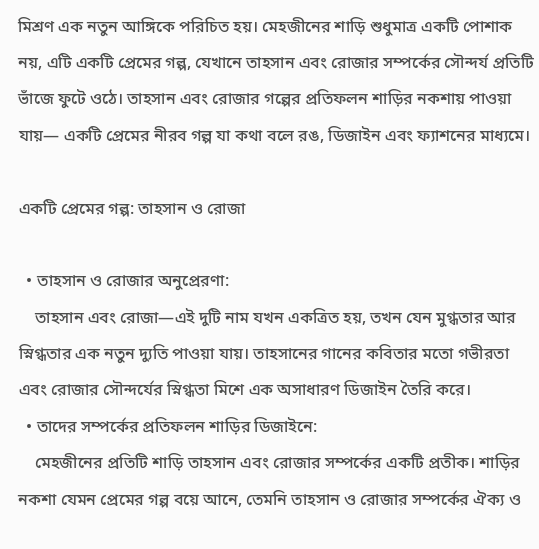মিশ্রণ এক নতুন আঙ্গিকে পরিচিত হয়। মেহজীনের শাড়ি শুধুমাত্র একটি পোশাক নয়, এটি একটি প্রেমের গল্প, যেখানে তাহসান এবং রোজার সম্পর্কের সৌন্দর্য প্রতিটি ভাঁজে ফুটে ওঠে। তাহসান এবং রোজার গল্পের প্রতিফলন শাড়ির নকশায় পাওয়া যায়— একটি প্রেমের নীরব গল্প যা কথা বলে রঙ, ডিজাইন এবং ফ্যাশনের মাধ্যমে।

একটি প্রেমের গল্প: তাহসান ও রোজা

  • তাহসান ও রোজার অনুপ্রেরণা:
    তাহসান এবং রোজা—এই দুটি নাম যখন একত্রিত হয়, তখন যেন মুগ্ধতার আর স্নিগ্ধতার এক নতুন দ্যুতি পাওয়া যায়। তাহসানের গানের কবিতার মতো গভীরতা এবং রোজার সৌন্দর্যের স্নিগ্ধতা মিশে এক অসাধারণ ডিজাইন তৈরি করে।
  • তাদের সম্পর্কের প্রতিফলন শাড়ির ডিজাইনে:
    মেহজীনের প্রতিটি শাড়ি তাহসান এবং রোজার সম্পর্কের একটি প্রতীক। শাড়ির নকশা যেমন প্রেমের গল্প বয়ে আনে, তেমনি তাহসান ও রোজার সম্পর্কের ঐক্য ও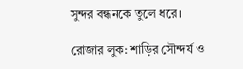সুন্দর বন্ধনকে তুলে ধরে।

রোজার লুক: শাড়ির সৌন্দর্য ও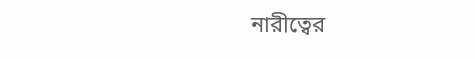নারীত্বের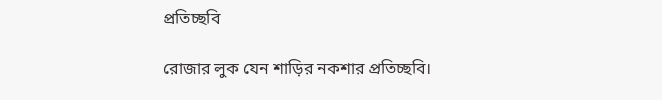প্রতিচ্ছবি

রোজার লুক যেন শাড়ির নকশার প্রতিচ্ছবি।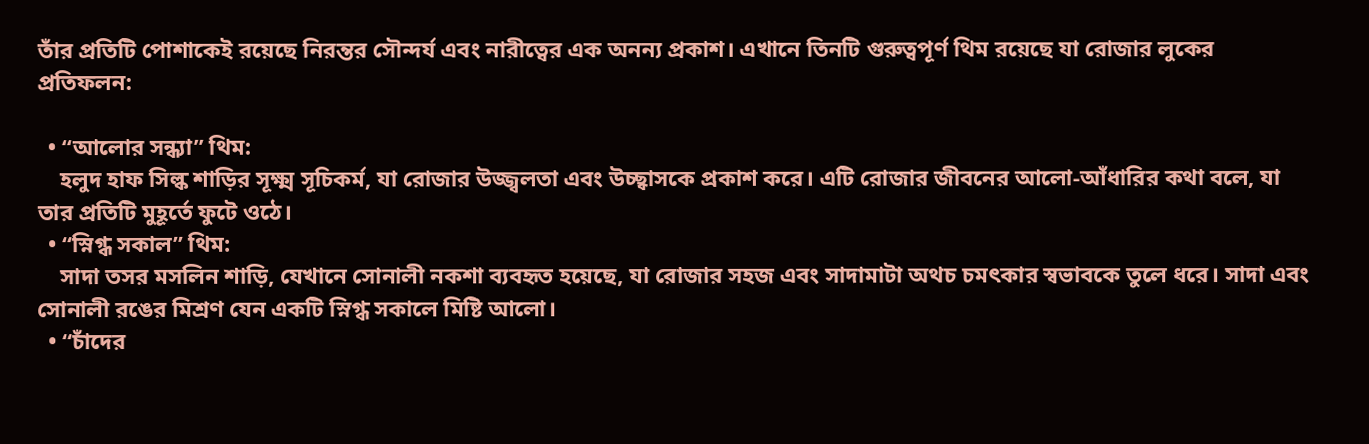তাঁর প্রতিটি পোশাকেই রয়েছে নিরন্তর সৌন্দর্য এবং নারীত্বের এক অনন্য প্রকাশ। এখানে তিনটি গুরুত্বপূর্ণ থিম রয়েছে যা রোজার লুকের প্রতিফলন:

  • “আলোর সন্ধ্যা” থিম:
    হলুদ হাফ সিল্ক শাড়ির সূক্ষ্ম সূচিকর্ম, যা রোজার উজ্জ্বলতা এবং উচ্ছ্বাসকে প্রকাশ করে। এটি রোজার জীবনের আলো-আঁধারির কথা বলে, যা তার প্রতিটি মুহূর্তে ফুটে ওঠে।
  • “স্নিগ্ধ সকাল” থিম:
    সাদা তসর মসলিন শাড়ি, যেখানে সোনালী নকশা ব্যবহৃত হয়েছে, যা রোজার সহজ এবং সাদামাটা অথচ চমৎকার স্বভাবকে তুলে ধরে। সাদা এবং সোনালী রঙের মিশ্রণ যেন একটি স্নিগ্ধ সকালে মিষ্টি আলো।
  • “চাঁদের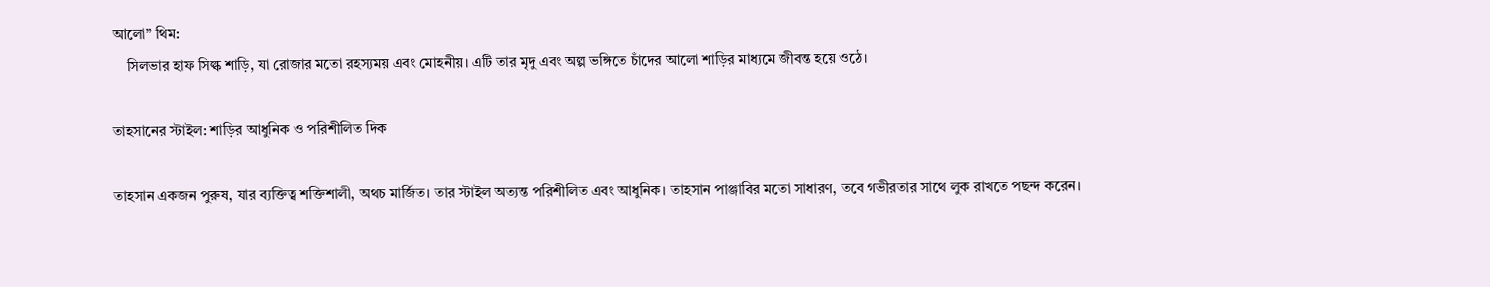আলো” থিম:
    সিলভার হাফ সিল্ক শাড়ি, যা রোজার মতো রহস্যময় এবং মোহনীয়। এটি তার মৃদু এবং অল্প ভঙ্গিতে চাঁদের আলো শাড়ির মাধ্যমে জীবন্ত হয়ে ওঠে।

তাহসানের স্টাইল: শাড়ির আধুনিক ও পরিশীলিত দিক

তাহসান একজন পুরুষ, যার ব্যক্তিত্ব শক্তিশালী, অথচ মার্জিত। তার স্টাইল অত্যন্ত পরিশীলিত এবং আধুনিক। তাহসান পাঞ্জাবির মতো সাধারণ, তবে গভীরতার সাথে লুক রাখতে পছন্দ করেন।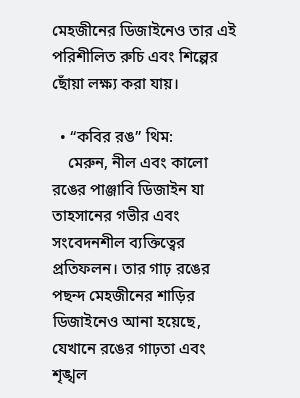মেহজীনের ডিজাইনেও তার এই পরিশীলিত রুচি এবং শিল্পের ছোঁয়া লক্ষ্য করা যায়।

  • “কবির রঙ” থিম:
    মেরুন, নীল এবং কালো রঙের পাঞ্জাবি ডিজাইন যা তাহসানের গভীর এবং সংবেদনশীল ব্যক্তিত্বের প্রতিফলন। তার গাঢ় রঙের পছন্দ মেহজীনের শাড়ির ডিজাইনেও আনা হয়েছে, যেখানে রঙের গাঢ়তা এবং শৃঙ্খল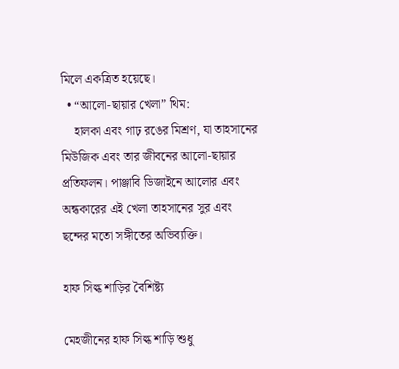মিলে একত্রিত হয়েছে।
  • “আলো-ছায়ার খেলা” থিম:
    হালকা এবং গাঢ় রঙের মিশ্রণ, যা তাহসানের মিউজিক এবং তার জীবনের আলো-ছায়ার প্রতিফলন। পাঞ্জাবি ডিজাইনে আলোর এবং অন্ধকারের এই খেলা তাহসানের সুর এবং ছন্দের মতো সঙ্গীতের অভিব্যক্তি।

হাফ সিল্ক শাড়ির বৈশিষ্ট্য

মেহজীনের হাফ সিল্ক শাড়ি শুধু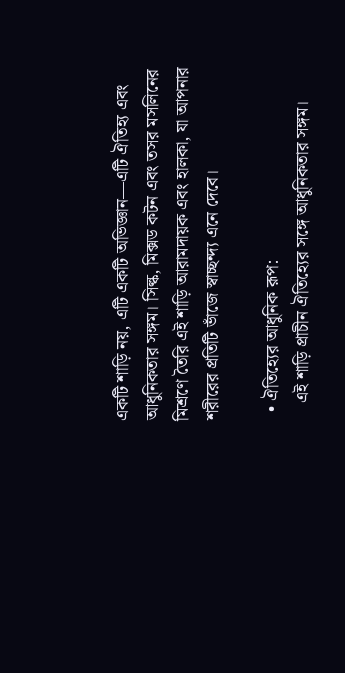একটি শাড়ি নয়, এটি একটি অভিজ্ঞান—এটি ঐতিহ্য এবং আধুনিকতার সঙ্গম। সিল্ক, মিক্সড কটন এবং তসর মসলিনের মিশ্রণে তৈরি এই শাড়ি আরামদায়ক এবং হালকা, যা আপনার শরীরের প্রতিটি ভাঁজে স্বাচ্ছন্দ্য এনে দেবে।

  • ঐতিহ্যের আধুনিক রূপ:
    এই শাড়ি প্রাচীন ঐতিহ্যের সঙ্গে আধুনিকতার সঙ্গম।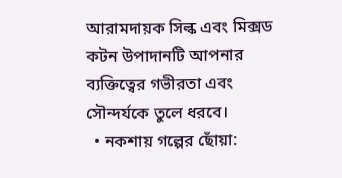আরামদায়ক সিল্ক এবং মিক্সড কটন উপাদানটি আপনার ব্যক্তিত্বের গভীরতা এবং সৌন্দর্যকে তুলে ধরবে।
  • নকশায় গল্পের ছোঁয়া: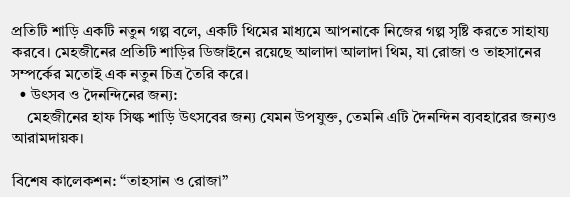প্রতিটি শাড়ি একটি নতুন গল্প বলে, একটি থিমের মাধ্যমে আপনাকে নিজের গল্প সৃষ্টি করতে সাহায্য করবে। মেহজীনের প্রতিটি শাড়ির ডিজাইনে রয়েছে আলাদা আলাদা থিম, যা রোজা ও তাহসানের সম্পর্কের মতোই এক নতুন চিত্র তৈরি করে।
  • উৎসব ও দৈনন্দিনের জন্য:
    মেহজীনের হাফ সিল্ক শাড়ি উৎসবের জন্য যেমন উপযুক্ত, তেমনি এটি দৈনন্দিন ব্যবহারের জন্যও আরামদায়ক।

বিশেষ কালেকশন: “তাহসান ও রোজা”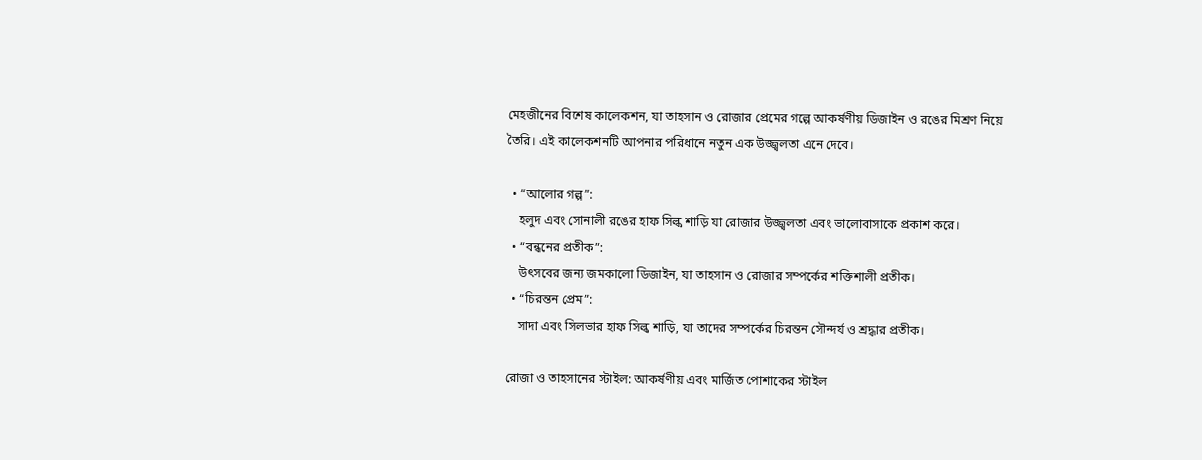মেহজীনের বিশেষ কালেকশন, যা তাহসান ও রোজার প্রেমের গল্পে আকর্ষণীয় ডিজাইন ও রঙের মিশ্রণ নিয়ে তৈরি। এই কালেকশনটি আপনার পরিধানে নতুন এক উজ্জ্বলতা এনে দেবে।

  • “আলোর গল্প”:
    হলুদ এবং সোনালী রঙের হাফ সিল্ক শাড়ি যা রোজার উজ্জ্বলতা এবং ভালোবাসাকে প্রকাশ করে।
  • “বন্ধনের প্রতীক”:
    উৎসবের জন্য জমকালো ডিজাইন, যা তাহসান ও রোজার সম্পর্কের শক্তিশালী প্রতীক।
  • “চিরন্তন প্রেম”:
    সাদা এবং সিলভার হাফ সিল্ক শাড়ি, যা তাদের সম্পর্কের চিরন্তন সৌন্দর্য ও শ্রদ্ধার প্রতীক।

রোজা ও তাহসানের স্টাইল: আকর্ষণীয় এবং মার্জিত পোশাকের স্টাইল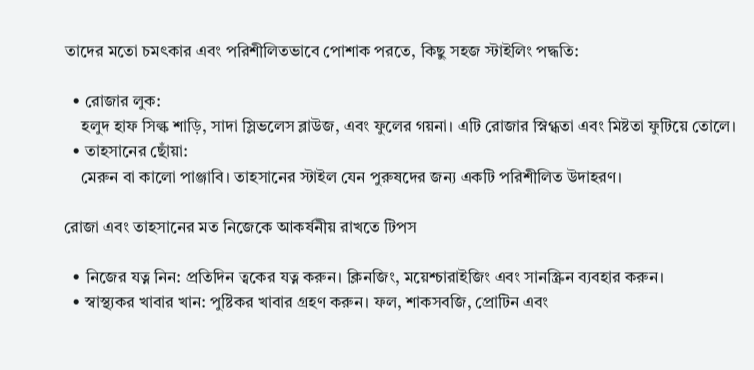তাদের মতো চমৎকার এবং পরিশীলিতভাবে পোশাক পরতে, কিছু সহজ স্টাইলিং পদ্ধতি:

  • রোজার লুক:
    হলুদ হাফ সিল্ক শাড়ি, সাদা স্লিভলেস ব্লাউজ, এবং ফুলের গয়না। এটি রোজার স্নিগ্ধতা এবং মিষ্টতা ফুটিয়ে তোলে।
  • তাহসানের ছোঁয়া:
    মেরুন বা কালো পাঞ্জাবি। তাহসানের স্টাইল যেন পুরুষদের জন্য একটি পরিশীলিত উদাহরণ।

রোজা এবং তাহসানের মত নিজেকে আকর্ষনীয় রাখতে টিপস

  • নিজের যত্ন নিন: প্রতিদিন ত্বকের যত্ন করুন। ক্লিনজিং, ময়েশ্চারাইজিং এবং সানস্ক্রিন ব্যবহার করুন।
  • স্বাস্থ্যকর খাবার খান: পুষ্টিকর খাবার গ্রহণ করুন। ফল, শাকসবজি, প্রোটিন এবং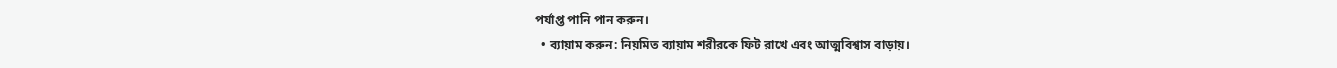পর্যাপ্ত পানি পান করুন।
  • ব্যায়াম করুন: নিয়মিত ব্যায়াম শরীরকে ফিট রাখে এবং আত্মবিশ্বাস বাড়ায়।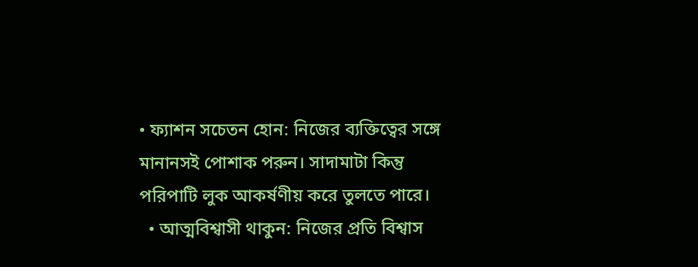• ফ্যাশন সচেতন হোন: নিজের ব্যক্তিত্বের সঙ্গে মানানসই পোশাক পরুন। সাদামাটা কিন্তু পরিপাটি লুক আকর্ষণীয় করে তুলতে পারে।
  • আত্মবিশ্বাসী থাকুন: নিজের প্রতি বিশ্বাস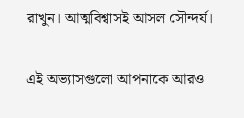রাখুন। আত্মবিশ্বাসই আসল সৌন্দর্য।

এই অভ্যাসগুলো আপনাকে আরও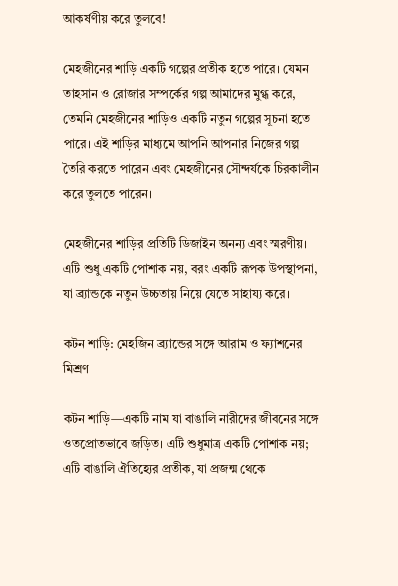আকর্ষণীয় করে তুলবে!

মেহজীনের শাড়ি একটি গল্পের প্রতীক হতে পারে। যেমন তাহসান ও রোজার সম্পর্কের গল্প আমাদের মুগ্ধ করে, তেমনি মেহজীনের শাড়িও একটি নতুন গল্পের সূচনা হতে পারে। এই শাড়ির মাধ্যমে আপনি আপনার নিজের গল্প তৈরি করতে পারেন এবং মেহজীনের সৌন্দর্যকে চিরকালীন করে তুলতে পারেন।

মেহজীনের শাড়ির প্রতিটি ডিজাইন অনন্য এবং স্মরণীয়। এটি শুধু একটি পোশাক নয়, বরং একটি রূপক উপস্থাপনা, যা ব্র্যান্ডকে নতুন উচ্চতায় নিয়ে যেতে সাহায্য করে।

কটন শাড়ি: মেহজিন ব্র্যান্ডের সঙ্গে আরাম ও ফ্যাশনের মিশ্রণ

কটন শাড়ি—একটি নাম যা বাঙালি নারীদের জীবনের সঙ্গে ওতপ্রোতভাবে জড়িত। এটি শুধুমাত্র একটি পোশাক নয়; এটি বাঙালি ঐতিহ্যের প্রতীক, যা প্রজন্ম থেকে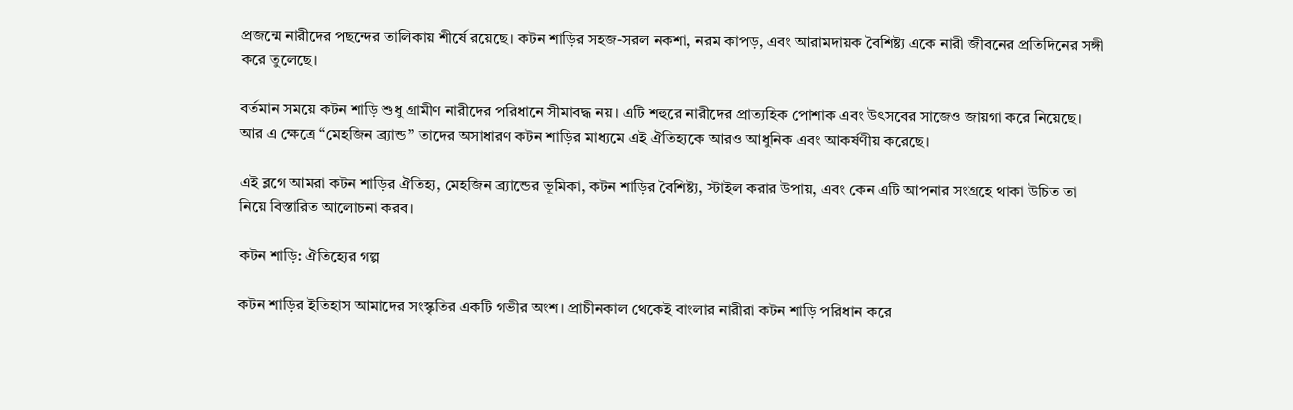প্রজন্মে নারীদের পছন্দের তালিকায় শীর্ষে রয়েছে। কটন শাড়ির সহজ-সরল নকশা, নরম কাপড়, এবং আরামদায়ক বৈশিষ্ট্য একে নারী জীবনের প্রতিদিনের সঙ্গী করে তুলেছে।

বর্তমান সময়ে কটন শাড়ি শুধু গ্রামীণ নারীদের পরিধানে সীমাবদ্ধ নয়। এটি শহুরে নারীদের প্রাত্যহিক পোশাক এবং উৎসবের সাজেও জায়গা করে নিয়েছে। আর এ ক্ষেত্রে “মেহজিন ব্র্যান্ড” তাদের অসাধারণ কটন শাড়ির মাধ্যমে এই ঐতিহ্যকে আরও আধুনিক এবং আকর্ষণীয় করেছে।

এই ব্লগে আমরা কটন শাড়ির ঐতিহ্য, মেহজিন ব্র্যান্ডের ভূমিকা, কটন শাড়ির বৈশিষ্ট্য, স্টাইল করার উপায়, এবং কেন এটি আপনার সংগ্রহে থাকা উচিত তা নিয়ে বিস্তারিত আলোচনা করব।

কটন শাড়ি: ঐতিহ্যের গল্প

কটন শাড়ির ইতিহাস আমাদের সংস্কৃতির একটি গভীর অংশ। প্রাচীনকাল থেকেই বাংলার নারীরা কটন শাড়ি পরিধান করে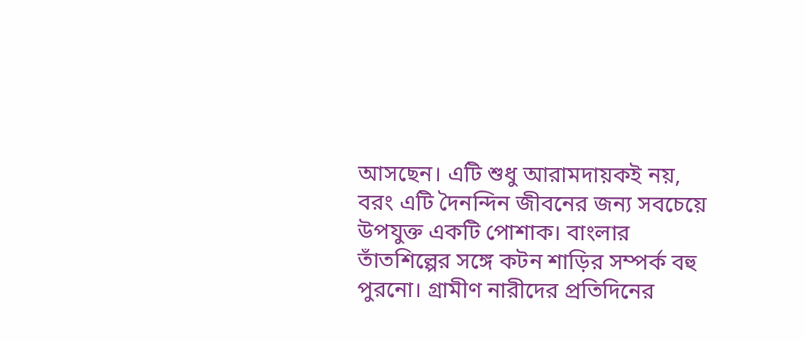আসছেন। এটি শুধু আরামদায়কই নয়, বরং এটি দৈনন্দিন জীবনের জন্য সবচেয়ে উপযুক্ত একটি পোশাক। বাংলার তাঁতশিল্পের সঙ্গে কটন শাড়ির সম্পর্ক বহু পুরনো। গ্রামীণ নারীদের প্রতিদিনের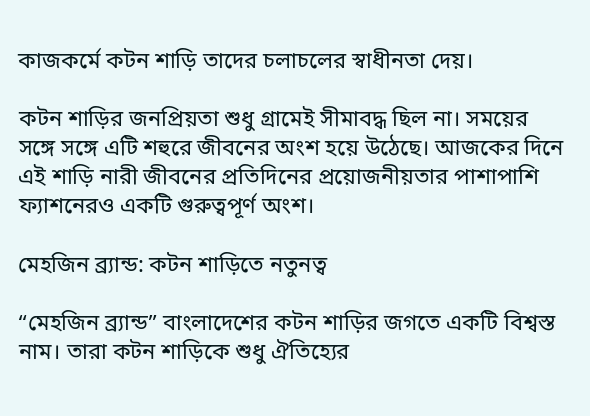কাজকর্মে কটন শাড়ি তাদের চলাচলের স্বাধীনতা দেয়।

কটন শাড়ির জনপ্রিয়তা শুধু গ্রামেই সীমাবদ্ধ ছিল না। সময়ের সঙ্গে সঙ্গে এটি শহুরে জীবনের অংশ হয়ে উঠেছে। আজকের দিনে এই শাড়ি নারী জীবনের প্রতিদিনের প্রয়োজনীয়তার পাশাপাশি ফ্যাশনেরও একটি গুরুত্বপূর্ণ অংশ।

মেহজিন ব্র্যান্ড: কটন শাড়িতে নতুনত্ব

“মেহজিন ব্র্যান্ড” বাংলাদেশের কটন শাড়ির জগতে একটি বিশ্বস্ত নাম। তারা কটন শাড়িকে শুধু ঐতিহ্যের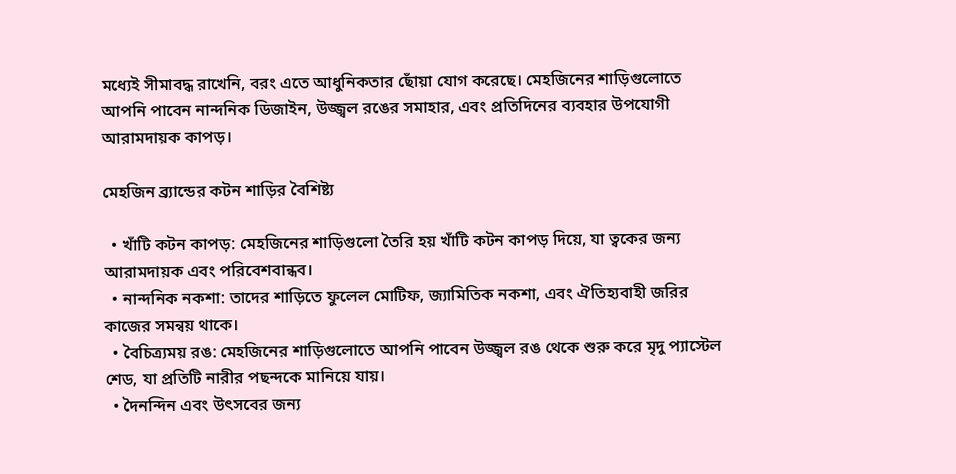মধ্যেই সীমাবদ্ধ রাখেনি, বরং এতে আধুনিকতার ছোঁয়া যোগ করেছে। মেহজিনের শাড়িগুলোতে আপনি পাবেন নান্দনিক ডিজাইন, উজ্জ্বল রঙের সমাহার, এবং প্রতিদিনের ব্যবহার উপযোগী আরামদায়ক কাপড়।

মেহজিন ব্র্যান্ডের কটন শাড়ির বৈশিষ্ট্য

  • খাঁটি কটন কাপড়: মেহজিনের শাড়িগুলো তৈরি হয় খাঁটি কটন কাপড় দিয়ে, যা ত্বকের জন্য আরামদায়ক এবং পরিবেশবান্ধব।
  • নান্দনিক নকশা: তাদের শাড়িতে ফুলেল মোটিফ, জ্যামিতিক নকশা, এবং ঐতিহ্যবাহী জরির কাজের সমন্বয় থাকে।
  • বৈচিত্র্যময় রঙ: মেহজিনের শাড়িগুলোতে আপনি পাবেন উজ্জ্বল রঙ থেকে শুরু করে মৃদু প্যাস্টেল শেড, যা প্রতিটি নারীর পছন্দকে মানিয়ে যায়।
  • দৈনন্দিন এবং উৎসবের জন্য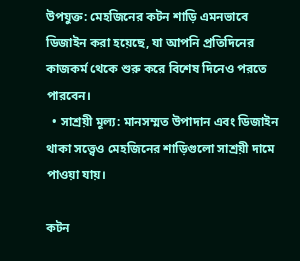উপযুক্ত: মেহজিনের কটন শাড়ি এমনভাবে ডিজাইন করা হয়েছে, যা আপনি প্রতিদিনের কাজকর্ম থেকে শুরু করে বিশেষ দিনেও পরতে পারবেন।
  • সাশ্রয়ী মূল্য: মানসম্মত উপাদান এবং ডিজাইন থাকা সত্ত্বেও মেহজিনের শাড়িগুলো সাশ্রয়ী দামে পাওয়া যায়।

কটন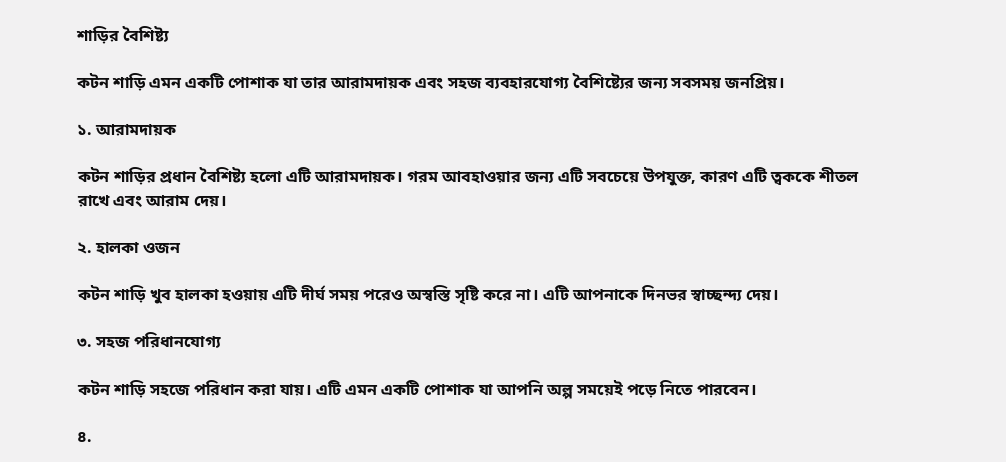শাড়ির বৈশিষ্ট্য

কটন শাড়ি এমন একটি পোশাক যা তার আরামদায়ক এবং সহজ ব্যবহারযোগ্য বৈশিষ্ট্যের জন্য সবসময় জনপ্রিয়।

১. আরামদায়ক

কটন শাড়ির প্রধান বৈশিষ্ট্য হলো এটি আরামদায়ক। গরম আবহাওয়ার জন্য এটি সবচেয়ে উপযুক্ত, কারণ এটি ত্বককে শীতল রাখে এবং আরাম দেয়।

২. হালকা ওজন

কটন শাড়ি খুব হালকা হওয়ায় এটি দীর্ঘ সময় পরেও অস্বস্তি সৃষ্টি করে না। এটি আপনাকে দিনভর স্বাচ্ছন্দ্য দেয়।

৩. সহজ পরিধানযোগ্য

কটন শাড়ি সহজে পরিধান করা যায়। এটি এমন একটি পোশাক যা আপনি অল্প সময়েই পড়ে নিতে পারবেন।

৪.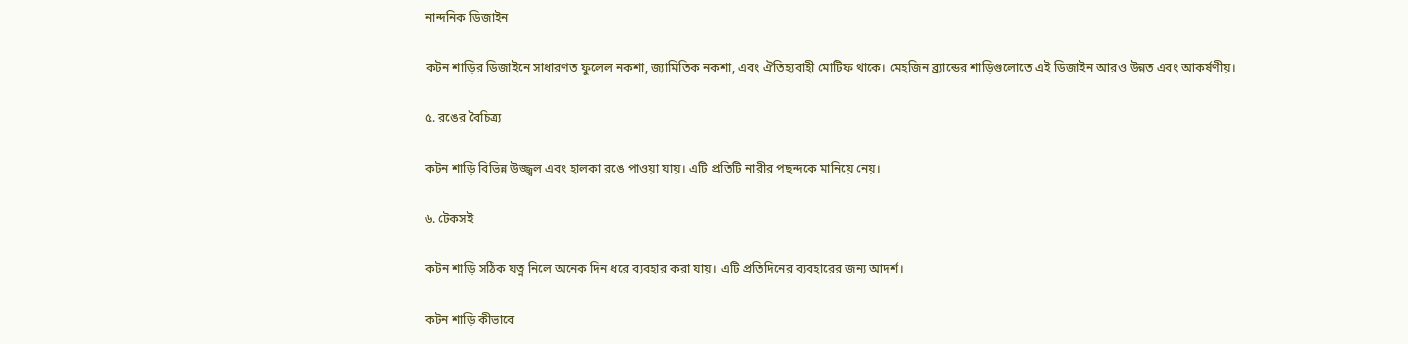নান্দনিক ডিজাইন

কটন শাড়ির ডিজাইনে সাধারণত ফুলেল নকশা, জ্যামিতিক নকশা, এবং ঐতিহ্যবাহী মোটিফ থাকে। মেহজিন ব্র্যান্ডের শাড়িগুলোতে এই ডিজাইন আরও উন্নত এবং আকর্ষণীয়।

৫. রঙের বৈচিত্র্য

কটন শাড়ি বিভিন্ন উজ্জ্বল এবং হালকা রঙে পাওয়া যায়। এটি প্রতিটি নারীর পছন্দকে মানিয়ে নেয়।

৬. টেকসই

কটন শাড়ি সঠিক যত্ন নিলে অনেক দিন ধরে ব্যবহার করা যায়। এটি প্রতিদিনের ব্যবহারের জন্য আদর্শ।

কটন শাড়ি কীভাবে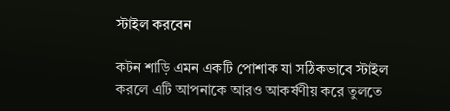স্টাইল করবেন

কটন শাড়ি এমন একটি পোশাক যা সঠিকভাবে স্টাইল করলে এটি আপনাকে আরও আকর্ষণীয় করে তুলতে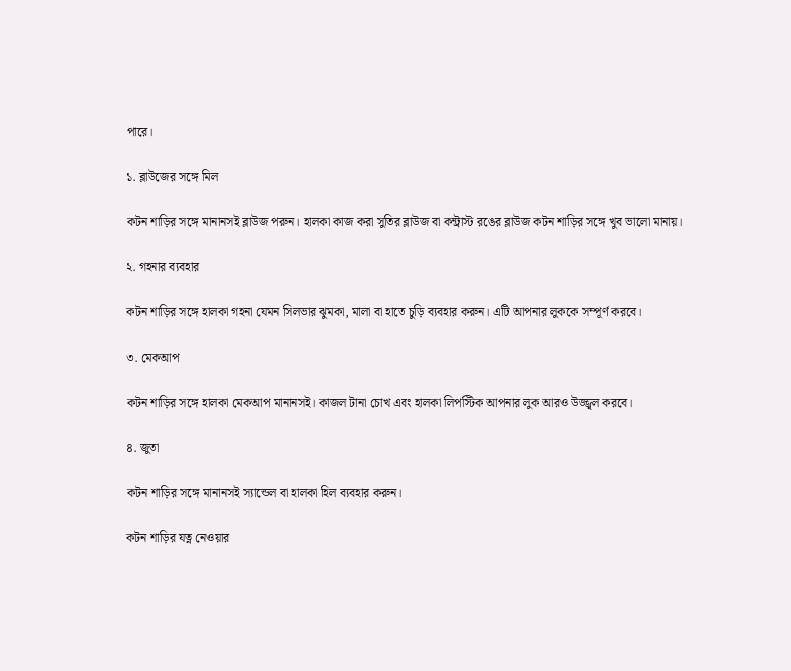পারে।

১. ব্লাউজের সঙ্গে মিল

কটন শাড়ির সঙ্গে মানানসই ব্লাউজ পরুন। হালকা কাজ করা সুতির ব্লাউজ বা কন্ট্রাস্ট রঙের ব্লাউজ কটন শাড়ির সঙ্গে খুব ভালো মানায়।

২. গহনার ব্যবহার

কটন শাড়ির সঙ্গে হালকা গহনা যেমন সিলভার ঝুমকা, মালা বা হাতে চুড়ি ব্যবহার করুন। এটি আপনার লুককে সম্পূর্ণ করবে।

৩. মেকআপ

কটন শাড়ির সঙ্গে হালকা মেকআপ মানানসই। কাজল টানা চোখ এবং হালকা লিপস্টিক আপনার লুক আরও উজ্জ্বল করবে।

৪. জুতা

কটন শাড়ির সঙ্গে মানানসই স্যান্ডেল বা হালকা হিল ব্যবহার করুন।

কটন শাড়ির যত্ন নেওয়ার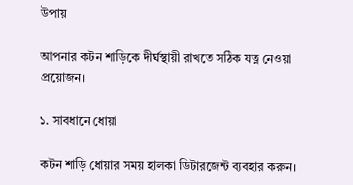উপায়

আপনার কটন শাড়িকে দীর্ঘস্থায়ী রাখতে সঠিক যত্ন নেওয়া প্রয়োজন।

১. সাবধানে ধোয়া

কটন শাড়ি ধোয়ার সময় হালকা ডিটারজেন্ট ব্যবহার করুন।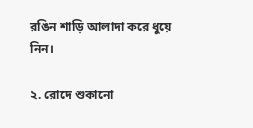রঙিন শাড়ি আলাদা করে ধুয়ে নিন।

২. রোদে শুকানো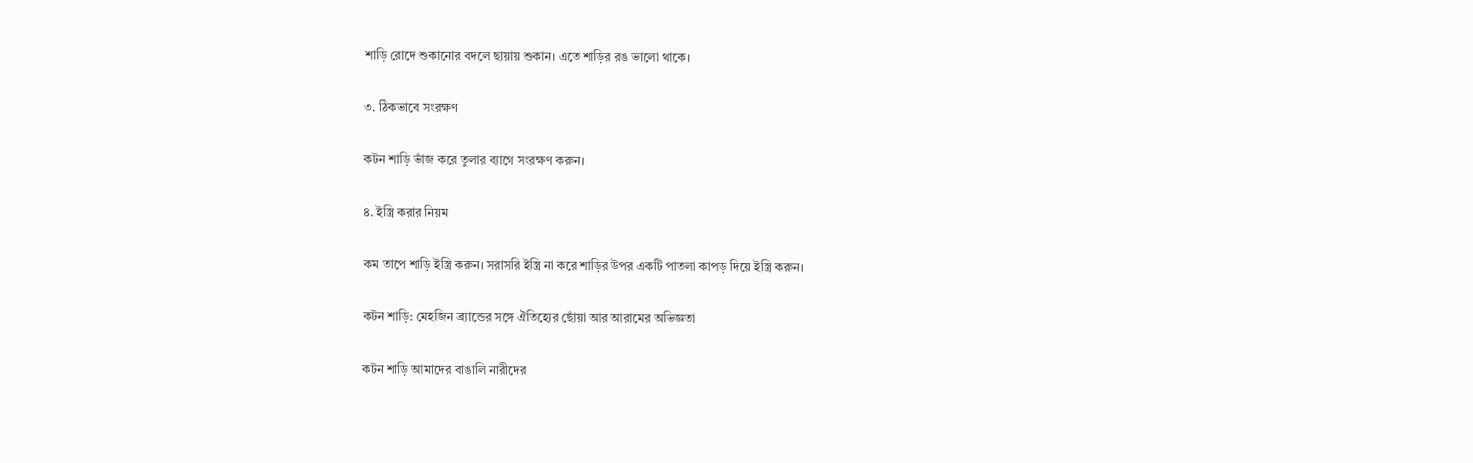শাড়ি রোদে শুকানোর বদলে ছায়ায় শুকান। এতে শাড়ির রঙ ভালো থাকে।

৩. ঠিকভাবে সংরক্ষণ

কটন শাড়ি ভাঁজ করে তুলার ব্যাগে সংরক্ষণ করুন।

৪. ইস্ত্রি করার নিয়ম

কম তাপে শাড়ি ইস্ত্রি করুন। সরাসরি ইস্ত্রি না করে শাড়ির উপর একটি পাতলা কাপড় দিয়ে ইস্ত্রি করুন।

কটন শাড়ি: মেহজিন ব্র্যান্ডের সঙ্গে ঐতিহ্যের ছোঁয়া আর আরামের অভিজ্ঞতা

কটন শাড়ি আমাদের বাঙালি নারীদের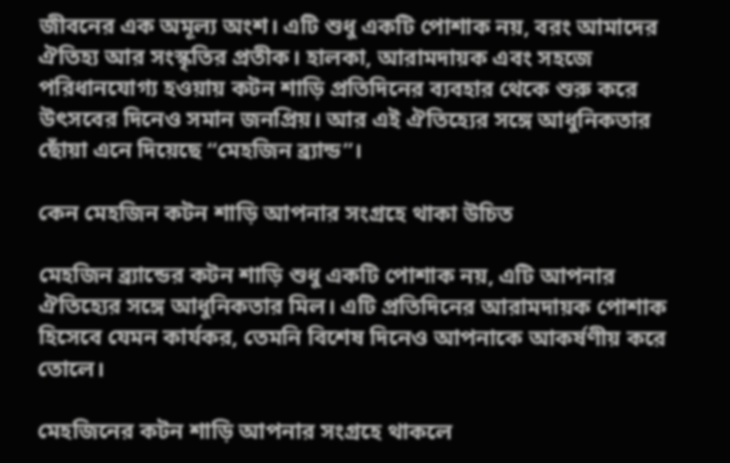জীবনের এক অমূল্য অংশ। এটি শুধু একটি পোশাক নয়, বরং আমাদের ঐতিহ্য আর সংস্কৃতির প্রতীক। হালকা, আরামদায়ক এবং সহজে পরিধানযোগ্য হওয়ায় কটন শাড়ি প্রতিদিনের ব্যবহার থেকে শুরু করে উৎসবের দিনেও সমান জনপ্রিয়। আর এই ঐতিহ্যের সঙ্গে আধুনিকতার ছোঁয়া এনে দিয়েছে “মেহজিন ব্র্যান্ড”।

কেন মেহজিন কটন শাড়ি আপনার সংগ্রহে থাকা উচিত

মেহজিন ব্র্যান্ডের কটন শাড়ি শুধু একটি পোশাক নয়, এটি আপনার ঐতিহ্যের সঙ্গে আধুনিকতার মিল। এটি প্রতিদিনের আরামদায়ক পোশাক হিসেবে যেমন কার্যকর, তেমনি বিশেষ দিনেও আপনাকে আকর্ষণীয় করে তোলে।

মেহজিনের কটন শাড়ি আপনার সংগ্রহে থাকলে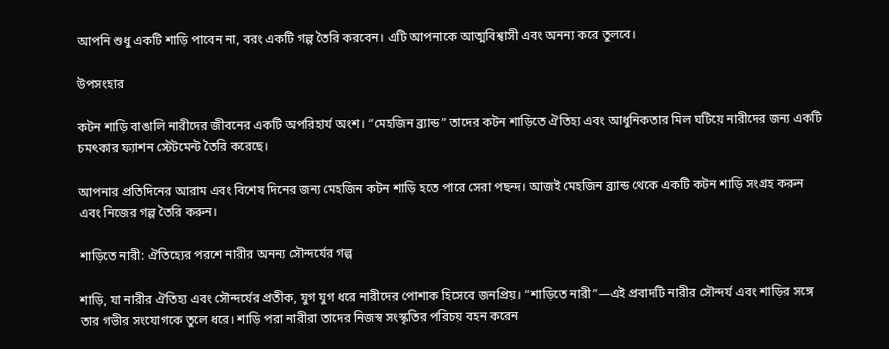আপনি শুধু একটি শাড়ি পাবেন না, বরং একটি গল্প তৈরি করবেন। এটি আপনাকে আত্মবিশ্বাসী এবং অনন্য করে তুলবে।

উপসংহার

কটন শাড়ি বাঙালি নারীদের জীবনের একটি অপরিহার্য অংশ। “মেহজিন ব্র্যান্ড” তাদের কটন শাড়িতে ঐতিহ্য এবং আধুনিকতার মিল ঘটিয়ে নারীদের জন্য একটি চমৎকার ফ্যাশন স্টেটমেন্ট তৈরি করেছে।

আপনার প্রতিদিনের আরাম এবং বিশেষ দিনের জন্য মেহজিন কটন শাড়ি হতে পারে সেরা পছন্দ। আজই মেহজিন ব্র্যান্ড থেকে একটি কটন শাড়ি সংগ্রহ করুন এবং নিজের গল্প তৈরি করুন।

শাড়িতে নারী: ঐতিহ্যের পরশে নারীর অনন্য সৌন্দর্যের গল্প

শাড়ি, যা নারীর ঐতিহ্য এবং সৌন্দর্যের প্রতীক, যুগ যুগ ধরে নারীদের পোশাক হিসেবে জনপ্রিয়। “শাড়িতে নারী”—এই প্রবাদটি নারীর সৌন্দর্য এবং শাড়ির সঙ্গে তার গভীর সংযোগকে তুলে ধরে। শাড়ি পরা নারীরা তাদের নিজস্ব সংস্কৃতির পরিচয় বহন করেন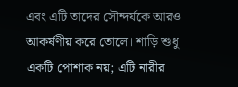এবং এটি তাদের সৌন্দর্যকে আরও আকর্ষণীয় করে তোলে। শাড়ি শুধু একটি পোশাক নয়; এটি নারীর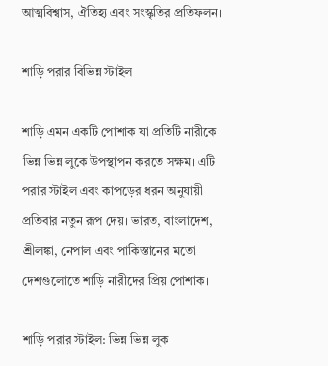আত্মবিশ্বাস, ঐতিহ্য এবং সংস্কৃতির প্রতিফলন।

শাড়ি পরার বিভিন্ন স্টাইল

শাড়ি এমন একটি পোশাক যা প্রতিটি নারীকে ভিন্ন ভিন্ন লুকে উপস্থাপন করতে সক্ষম। এটি পরার স্টাইল এবং কাপড়ের ধরন অনুযায়ী প্রতিবার নতুন রূপ দেয়। ভারত, বাংলাদেশ, শ্রীলঙ্কা, নেপাল এবং পাকিস্তানের মতো দেশগুলোতে শাড়ি নারীদের প্রিয় পোশাক।

শাড়ি পরার স্টাইল: ভিন্ন ভিন্ন লুক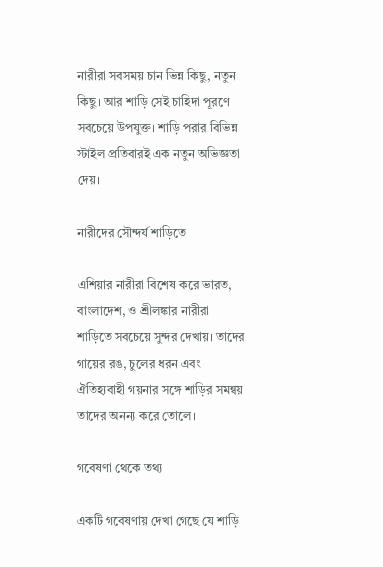নারীরা সবসময় চান ভিন্ন কিছু, নতুন কিছু। আর শাড়ি সেই চাহিদা পূরণে সবচেয়ে উপযুক্ত। শাড়ি পরার বিভিন্ন স্টাইল প্রতিবারই এক নতুন অভিজ্ঞতা দেয়।

নারীদের সৌন্দর্য শাড়িতে

এশিয়ার নারীরা বিশেষ করে ভারত, বাংলাদেশ, ও শ্রীলঙ্কার নারীরা শাড়িতে সবচেয়ে সুন্দর দেখায়। তাদের গায়ের রঙ, চুলের ধরন এবং ঐতিহ্যবাহী গয়নার সঙ্গে শাড়ির সমন্বয় তাদের অনন্য করে তোলে।

গবেষণা থেকে তথ্য

একটি গবেষণায় দেখা গেছে যে শাড়ি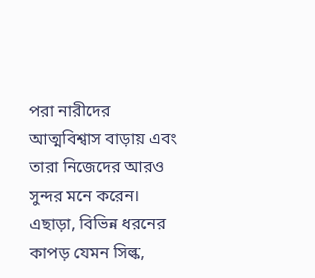পরা নারীদের আত্মবিশ্বাস বাড়ায় এবং তারা নিজেদের আরও সুন্দর মনে করেন। এছাড়া, বিভিন্ন ধরনের কাপড় যেমন সিল্ক,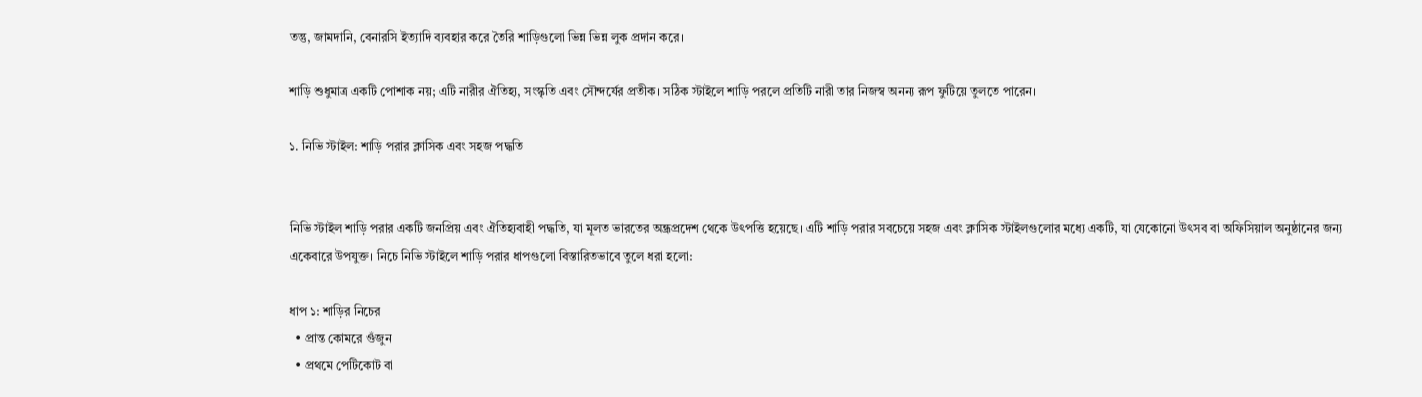তন্তু, জামদানি, বেনারসি ইত্যাদি ব্যবহার করে তৈরি শাড়িগুলো ভিন্ন ভিন্ন লুক প্রদান করে।

শাড়ি শুধুমাত্র একটি পোশাক নয়; এটি নারীর ঐতিহ্য, সংস্কৃতি এবং সৌন্দর্যের প্রতীক। সঠিক স্টাইলে শাড়ি পরলে প্রতিটি নারী তার নিজস্ব অনন্য রূপ ফুটিয়ে তুলতে পারেন।

১. নিভি স্টাইল: শাড়ি পরার ক্লাসিক এবং সহজ পদ্ধতি


নিভি স্টাইল শাড়ি পরার একটি জনপ্রিয় এবং ঐতিহ্যবাহী পদ্ধতি, যা মূলত ভারতের অন্ধ্রপ্রদেশ থেকে উৎপত্তি হয়েছে। এটি শাড়ি পরার সবচেয়ে সহজ এবং ক্লাসিক স্টাইলগুলোর মধ্যে একটি, যা যেকোনো উৎসব বা অফিসিয়াল অনুষ্ঠানের জন্য একেবারে উপযুক্ত। নিচে নিভি স্টাইলে শাড়ি পরার ধাপগুলো বিস্তারিতভাবে তুলে ধরা হলো:

ধাপ ১: শাড়ির নিচের
  • প্রান্ত কোমরে গুঁজুন
  • প্রথমে পেটিকোট বা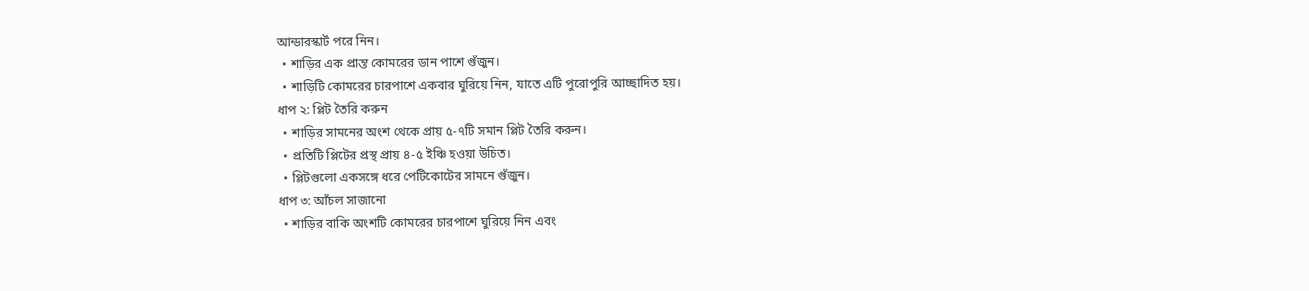আন্ডারস্কার্ট পরে নিন।
  • শাড়ির এক প্রান্ত কোমরের ডান পাশে গুঁজুন।
  • শাড়িটি কোমরের চারপাশে একবার ঘুরিয়ে নিন, যাতে এটি পুরোপুরি আচ্ছাদিত হয়।
ধাপ ২: প্লিট তৈরি করুন
  • শাড়ির সামনের অংশ থেকে প্রায় ৫-৭টি সমান প্লিট তৈরি করুন।
  • প্রতিটি প্লিটের প্রস্থ প্রায় ৪-৫ ইঞ্চি হওয়া উচিত।
  • প্লিটগুলো একসঙ্গে ধরে পেটিকোটের সামনে গুঁজুন।
ধাপ ৩: আঁচল সাজানো
  • শাড়ির বাকি অংশটি কোমরের চারপাশে ঘুরিয়ে নিন এবং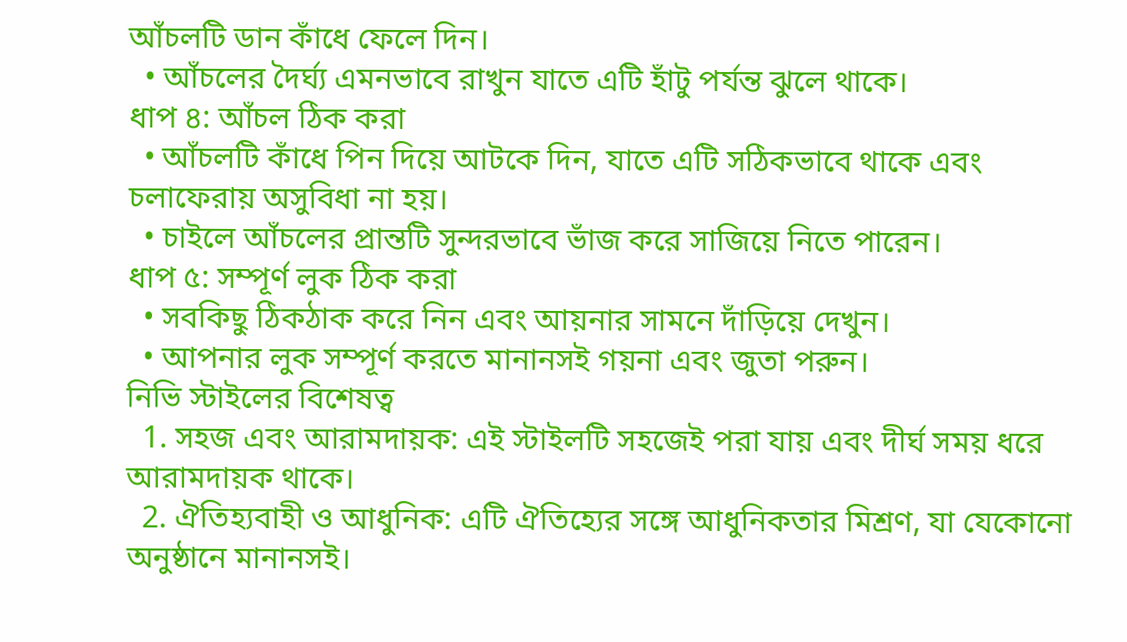আঁচলটি ডান কাঁধে ফেলে দিন।
  • আঁচলের দৈর্ঘ্য এমনভাবে রাখুন যাতে এটি হাঁটু পর্যন্ত ঝুলে থাকে।
ধাপ ৪: আঁচল ঠিক করা
  • আঁচলটি কাঁধে পিন দিয়ে আটকে দিন, যাতে এটি সঠিকভাবে থাকে এবং চলাফেরায় অসুবিধা না হয়।
  • চাইলে আঁচলের প্রান্তটি সুন্দরভাবে ভাঁজ করে সাজিয়ে নিতে পারেন।
ধাপ ৫: সম্পূর্ণ লুক ঠিক করা
  • সবকিছু ঠিকঠাক করে নিন এবং আয়নার সামনে দাঁড়িয়ে দেখুন।
  • আপনার লুক সম্পূর্ণ করতে মানানসই গয়না এবং জুতা পরুন।
নিভি স্টাইলের বিশেষত্ব
  1. সহজ এবং আরামদায়ক: এই স্টাইলটি সহজেই পরা যায় এবং দীর্ঘ সময় ধরে আরামদায়ক থাকে।
  2. ঐতিহ্যবাহী ও আধুনিক: এটি ঐতিহ্যের সঙ্গে আধুনিকতার মিশ্রণ, যা যেকোনো অনুষ্ঠানে মানানসই।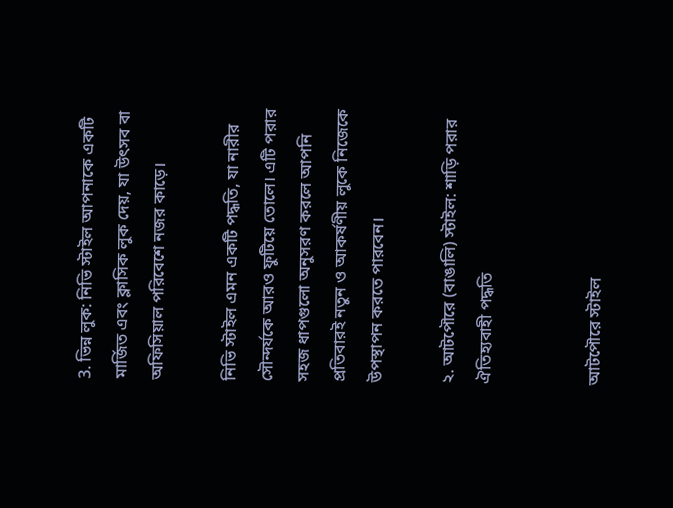3. ভিন্ন লুক: নিভি স্টাইল আপনাকে একটি মার্জিত এবং ক্লাসিক লুক দেয়, যা উৎসব বা অফিসিয়াল পরিবেশে নজর কাড়ে।

নিভি স্টাইল এমন একটি পদ্ধতি, যা নারীর সৌন্দর্যকে আরও ফুটিয়ে তোলে। এটি পরার সহজ ধাপগুলো অনুসরণ করলে আপনি প্রতিবারই নতুন ও আকর্ষণীয় লুকে নিজেকে উপস্থাপন করতে পারবেন।

২. আটপৌরে (বাঙালি) স্টাইল: শাড়ি পরার ঐতিহ্যবাহী পদ্ধতি


আটপৌরে স্টাইল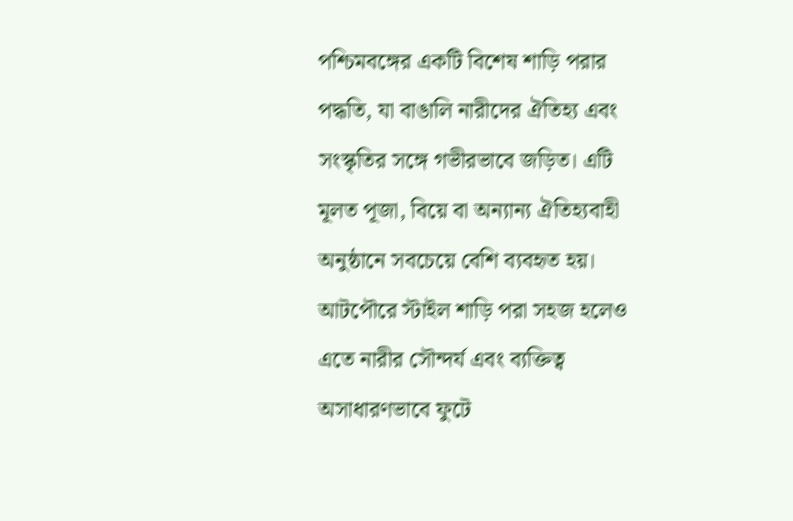পশ্চিমবঙ্গের একটি বিশেষ শাড়ি পরার পদ্ধতি, যা বাঙালি নারীদের ঐতিহ্য এবং সংস্কৃতির সঙ্গে গভীরভাবে জড়িত। এটি মূলত পূজা, বিয়ে বা অন্যান্য ঐতিহ্যবাহী অনুষ্ঠানে সবচেয়ে বেশি ব্যবহৃত হয়। আটপৌরে স্টাইল শাড়ি পরা সহজ হলেও এতে নারীর সৌন্দর্য এবং ব্যক্তিত্ব অসাধারণভাবে ফুটে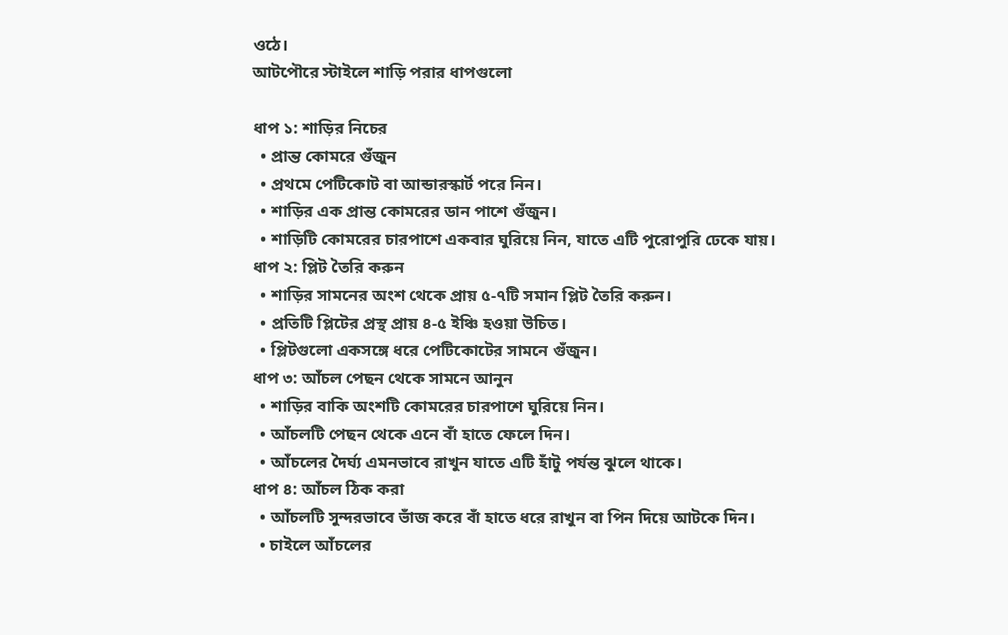ওঠে।
আটপৌরে স্টাইলে শাড়ি পরার ধাপগুলো

ধাপ ১: শাড়ির নিচের
  • প্রান্ত কোমরে গুঁজুন
  • প্রথমে পেটিকোট বা আন্ডারস্কার্ট পরে নিন।
  • শাড়ির এক প্রান্ত কোমরের ডান পাশে গুঁজুন।
  • শাড়িটি কোমরের চারপাশে একবার ঘুরিয়ে নিন, যাতে এটি পুরোপুরি ঢেকে যায়।
ধাপ ২: প্লিট তৈরি করুন
  • শাড়ির সামনের অংশ থেকে প্রায় ৫-৭টি সমান প্লিট তৈরি করুন।
  • প্রতিটি প্লিটের প্রস্থ প্রায় ৪-৫ ইঞ্চি হওয়া উচিত।
  • প্লিটগুলো একসঙ্গে ধরে পেটিকোটের সামনে গুঁজুন।
ধাপ ৩: আঁচল পেছন থেকে সামনে আনুন
  • শাড়ির বাকি অংশটি কোমরের চারপাশে ঘুরিয়ে নিন।
  • আঁচলটি পেছন থেকে এনে বাঁ হাতে ফেলে দিন।
  • আঁচলের দৈর্ঘ্য এমনভাবে রাখুন যাতে এটি হাঁটু পর্যন্ত ঝুলে থাকে।
ধাপ ৪: আঁচল ঠিক করা
  • আঁচলটি সুন্দরভাবে ভাঁজ করে বাঁ হাতে ধরে রাখুন বা পিন দিয়ে আটকে দিন।
  • চাইলে আঁচলের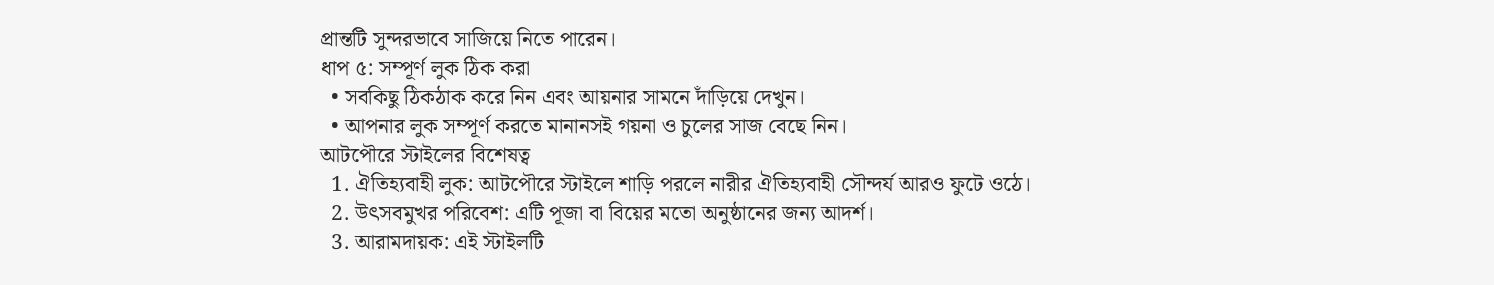প্রান্তটি সুন্দরভাবে সাজিয়ে নিতে পারেন।
ধাপ ৫: সম্পূর্ণ লুক ঠিক করা
  • সবকিছু ঠিকঠাক করে নিন এবং আয়নার সামনে দাঁড়িয়ে দেখুন।
  • আপনার লুক সম্পূর্ণ করতে মানানসই গয়না ও চুলের সাজ বেছে নিন।
আটপৌরে স্টাইলের বিশেষত্ব
  1. ঐতিহ্যবাহী লুক: আটপৌরে স্টাইলে শাড়ি পরলে নারীর ঐতিহ্যবাহী সৌন্দর্য আরও ফুটে ওঠে।
  2. উৎসবমুখর পরিবেশ: এটি পূজা বা বিয়ের মতো অনুষ্ঠানের জন্য আদর্শ।
  3. আরামদায়ক: এই স্টাইলটি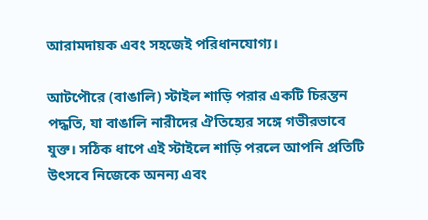আরামদায়ক এবং সহজেই পরিধানযোগ্য।

আটপৌরে (বাঙালি) স্টাইল শাড়ি পরার একটি চিরন্তন পদ্ধতি, যা বাঙালি নারীদের ঐতিহ্যের সঙ্গে গভীরভাবে যুক্ত। সঠিক ধাপে এই স্টাইলে শাড়ি পরলে আপনি প্রতিটি উৎসবে নিজেকে অনন্য এবং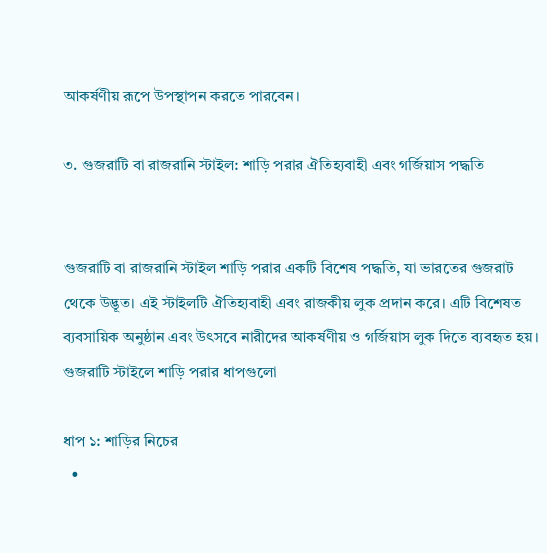আকর্ষণীয় রূপে উপস্থাপন করতে পারবেন।

৩. গুজরাটি বা রাজরানি স্টাইল: শাড়ি পরার ঐতিহ্যবাহী এবং গর্জিয়াস পদ্ধতি


গুজরাটি বা রাজরানি স্টাইল শাড়ি পরার একটি বিশেষ পদ্ধতি, যা ভারতের গুজরাট থেকে উদ্ভূত। এই স্টাইলটি ঐতিহ্যবাহী এবং রাজকীয় লুক প্রদান করে। এটি বিশেষত ব্যবসায়িক অনুষ্ঠান এবং উৎসবে নারীদের আকর্ষণীয় ও গর্জিয়াস লুক দিতে ব্যবহৃত হয়।
গুজরাটি স্টাইলে শাড়ি পরার ধাপগুলো

ধাপ ১: শাড়ির নিচের
  •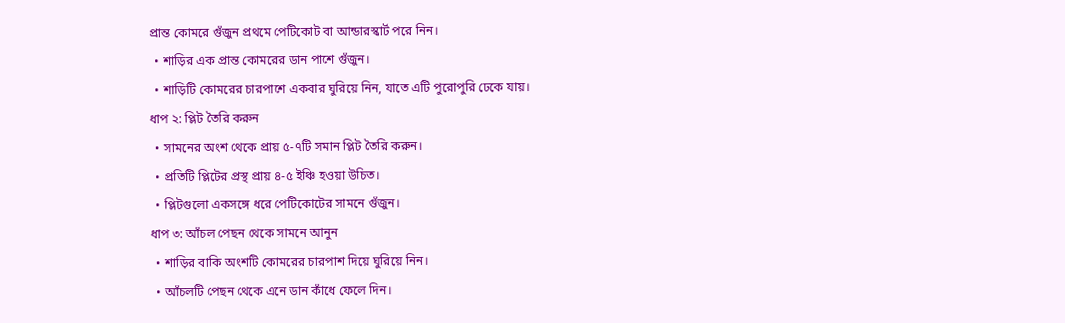প্রান্ত কোমরে গুঁজুন প্রথমে পেটিকোট বা আন্ডারস্কার্ট পরে নিন।
  • শাড়ির এক প্রান্ত কোমরের ডান পাশে গুঁজুন।
  • শাড়িটি কোমরের চারপাশে একবার ঘুরিয়ে নিন, যাতে এটি পুরোপুরি ঢেকে যায়।
ধাপ ২: প্লিট তৈরি করুন
  • সামনের অংশ থেকে প্রায় ৫-৭টি সমান প্লিট তৈরি করুন।
  • প্রতিটি প্লিটের প্রস্থ প্রায় ৪-৫ ইঞ্চি হওয়া উচিত।
  • প্লিটগুলো একসঙ্গে ধরে পেটিকোটের সামনে গুঁজুন।
ধাপ ৩: আঁচল পেছন থেকে সামনে আনুন
  • শাড়ির বাকি অংশটি কোমরের চারপাশ দিয়ে ঘুরিয়ে নিন।
  • আঁচলটি পেছন থেকে এনে ডান কাঁধে ফেলে দিন।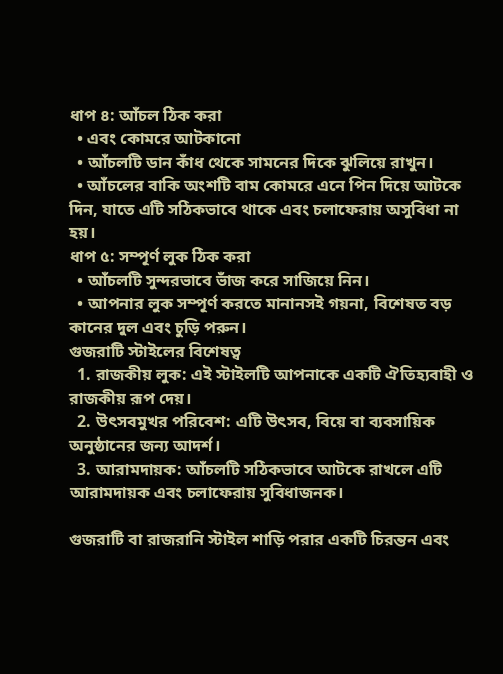ধাপ ৪: আঁচল ঠিক করা
  • এবং কোমরে আটকানো
  • আঁচলটি ডান কাঁধ থেকে সামনের দিকে ঝুলিয়ে রাখুন।
  • আঁচলের বাকি অংশটি বাম কোমরে এনে পিন দিয়ে আটকে দিন, যাতে এটি সঠিকভাবে থাকে এবং চলাফেরায় অসুবিধা না হয়।
ধাপ ৫: সম্পূর্ণ লুক ঠিক করা
  • আঁচলটি সুন্দরভাবে ভাঁজ করে সাজিয়ে নিন।
  • আপনার লুক সম্পূর্ণ করতে মানানসই গয়না, বিশেষত বড় কানের দুল এবং চুড়ি পরুন।
গুজরাটি স্টাইলের বিশেষত্ব
  1. রাজকীয় লুক: এই স্টাইলটি আপনাকে একটি ঐতিহ্যবাহী ও রাজকীয় রূপ দেয়।
  2. উৎসবমুখর পরিবেশ: এটি উৎসব, বিয়ে বা ব্যবসায়িক অনুষ্ঠানের জন্য আদর্শ।
  3. আরামদায়ক: আঁচলটি সঠিকভাবে আটকে রাখলে এটি আরামদায়ক এবং চলাফেরায় সুবিধাজনক।

গুজরাটি বা রাজরানি স্টাইল শাড়ি পরার একটি চিরন্তন এবং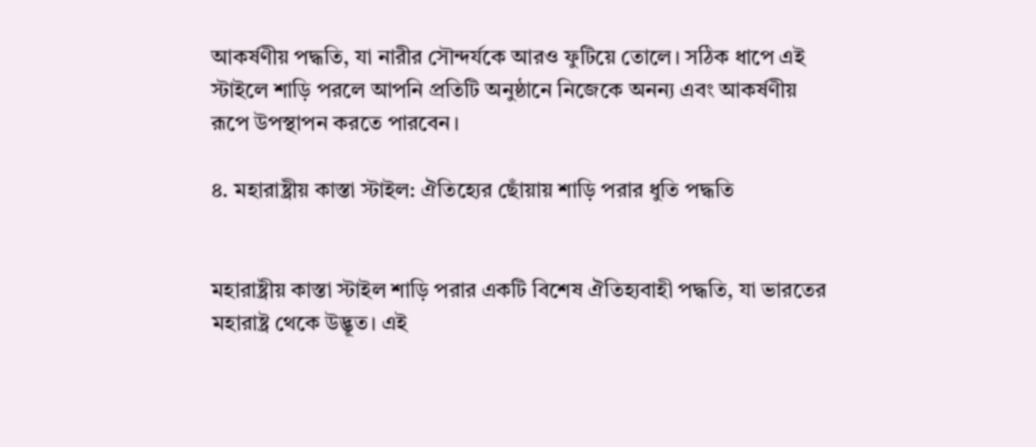আকর্ষণীয় পদ্ধতি, যা নারীর সৌন্দর্যকে আরও ফুটিয়ে তোলে। সঠিক ধাপে এই স্টাইলে শাড়ি পরলে আপনি প্রতিটি অনুষ্ঠানে নিজেকে অনন্য এবং আকর্ষণীয় রূপে উপস্থাপন করতে পারবেন।

৪. মহারাষ্ট্রীয় কাস্তা স্টাইল: ঐতিহ্যের ছোঁয়ায় শাড়ি পরার ধুতি পদ্ধতি


মহারাষ্ট্রীয় কাস্তা স্টাইল শাড়ি পরার একটি বিশেষ ঐতিহ্যবাহী পদ্ধতি, যা ভারতের মহারাষ্ট্র থেকে উদ্ভূত। এই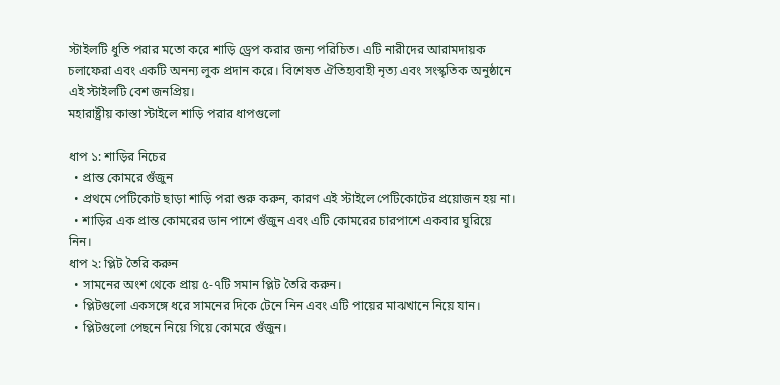স্টাইলটি ধুতি পরার মতো করে শাড়ি ড্রেপ করার জন্য পরিচিত। এটি নারীদের আরামদায়ক চলাফেরা এবং একটি অনন্য লুক প্রদান করে। বিশেষত ঐতিহ্যবাহী নৃত্য এবং সংস্কৃতিক অনুষ্ঠানে এই স্টাইলটি বেশ জনপ্রিয়।
মহারাষ্ট্রীয় কাস্তা স্টাইলে শাড়ি পরার ধাপগুলো

ধাপ ১: শাড়ির নিচের
  • প্রান্ত কোমরে গুঁজুন
  • প্রথমে পেটিকোট ছাড়া শাড়ি পরা শুরু করুন, কারণ এই স্টাইলে পেটিকোটের প্রয়োজন হয় না।
  • শাড়ির এক প্রান্ত কোমরের ডান পাশে গুঁজুন এবং এটি কোমরের চারপাশে একবার ঘুরিয়ে নিন।
ধাপ ২: প্লিট তৈরি করুন
  • সামনের অংশ থেকে প্রায় ৫-৭টি সমান প্লিট তৈরি করুন।
  • প্লিটগুলো একসঙ্গে ধরে সামনের দিকে টেনে নিন এবং এটি পায়ের মাঝখানে নিয়ে যান।
  • প্লিটগুলো পেছনে নিয়ে গিয়ে কোমরে গুঁজুন।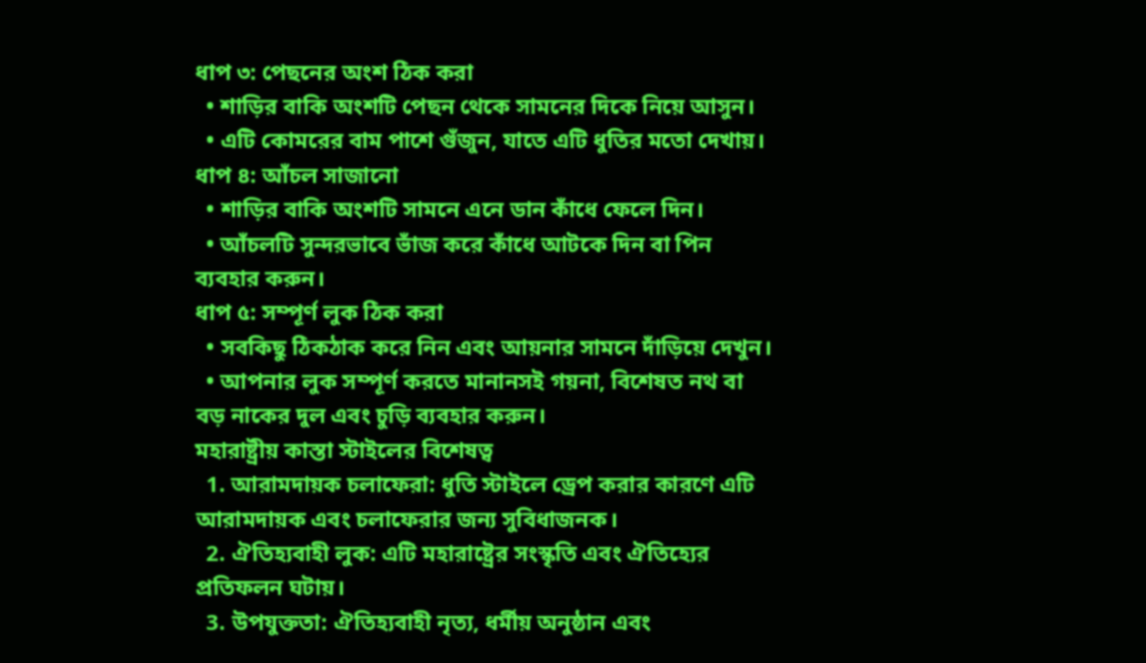ধাপ ৩: পেছনের অংশ ঠিক করা
  • শাড়ির বাকি অংশটি পেছন থেকে সামনের দিকে নিয়ে আসুন।
  • এটি কোমরের বাম পাশে গুঁজুন, যাতে এটি ধুতির মতো দেখায়।
ধাপ ৪: আঁচল সাজানো
  • শাড়ির বাকি অংশটি সামনে এনে ডান কাঁধে ফেলে দিন।
  • আঁচলটি সুন্দরভাবে ভাঁজ করে কাঁধে আটকে দিন বা পিন ব্যবহার করুন।
ধাপ ৫: সম্পূর্ণ লুক ঠিক করা
  • সবকিছু ঠিকঠাক করে নিন এবং আয়নার সামনে দাঁড়িয়ে দেখুন।
  • আপনার লুক সম্পূর্ণ করতে মানানসই গয়না, বিশেষত নথ বা বড় নাকের দুল এবং চুড়ি ব্যবহার করুন।
মহারাষ্ট্রীয় কাস্তা স্টাইলের বিশেষত্ব
  1. আরামদায়ক চলাফেরা: ধুতি স্টাইলে ড্রেপ করার কারণে এটি আরামদায়ক এবং চলাফেরার জন্য সুবিধাজনক।
  2. ঐতিহ্যবাহী লুক: এটি মহারাষ্ট্রের সংস্কৃতি এবং ঐতিহ্যের প্রতিফলন ঘটায়।
  3. উপযুক্ততা: ঐতিহ্যবাহী নৃত্য, ধর্মীয় অনুষ্ঠান এবং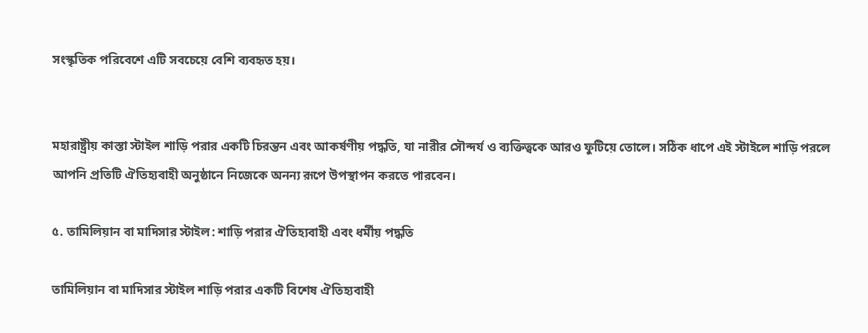সংস্কৃতিক পরিবেশে এটি সবচেয়ে বেশি ব্যবহৃত হয়।


মহারাষ্ট্রীয় কাস্তা স্টাইল শাড়ি পরার একটি চিরন্তন এবং আকর্ষণীয় পদ্ধতি, যা নারীর সৌন্দর্য ও ব্যক্তিত্বকে আরও ফুটিয়ে তোলে। সঠিক ধাপে এই স্টাইলে শাড়ি পরলে আপনি প্রতিটি ঐতিহ্যবাহী অনুষ্ঠানে নিজেকে অনন্য রূপে উপস্থাপন করতে পারবেন।

৫. তামিলিয়ান বা মাদিসার স্টাইল: শাড়ি পরার ঐতিহ্যবাহী এবং ধর্মীয় পদ্ধতি

তামিলিয়ান বা মাদিসার স্টাইল শাড়ি পরার একটি বিশেষ ঐতিহ্যবাহী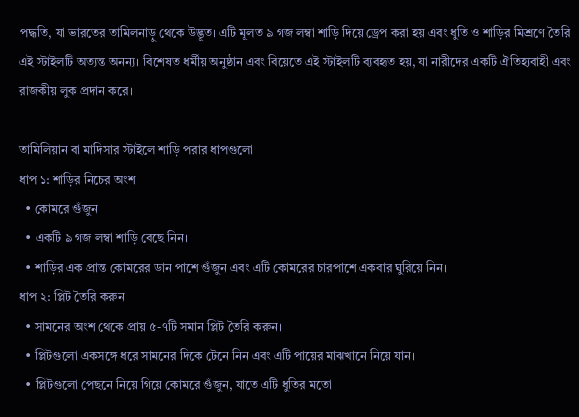পদ্ধতি, যা ভারতের তামিলনাড়ু থেকে উদ্ভূত। এটি মূলত ৯ গজ লম্বা শাড়ি দিয়ে ড্রেপ করা হয় এবং ধুতি ও শাড়ির মিশ্রণে তৈরি এই স্টাইলটি অত্যন্ত অনন্য। বিশেষত ধর্মীয় অনুষ্ঠান এবং বিয়েতে এই স্টাইলটি ব্যবহৃত হয়, যা নারীদের একটি ঐতিহ্যবাহী এবং রাজকীয় লুক প্রদান করে।

তামিলিয়ান বা মাদিসার স্টাইলে শাড়ি পরার ধাপগুলো
ধাপ ১: শাড়ির নিচের অংশ
  • কোমরে গুঁজুন
  • একটি ৯ গজ লম্বা শাড়ি বেছে নিন।
  • শাড়ির এক প্রান্ত কোমরের ডান পাশে গুঁজুন এবং এটি কোমরের চারপাশে একবার ঘুরিয়ে নিন।
ধাপ ২: প্লিট তৈরি করুন
  • সামনের অংশ থেকে প্রায় ৫-৭টি সমান প্লিট তৈরি করুন।
  • প্লিটগুলো একসঙ্গে ধরে সামনের দিকে টেনে নিন এবং এটি পায়ের মাঝখানে নিয়ে যান।
  • প্লিটগুলো পেছনে নিয়ে গিয়ে কোমরে গুঁজুন, যাতে এটি ধুতির মতো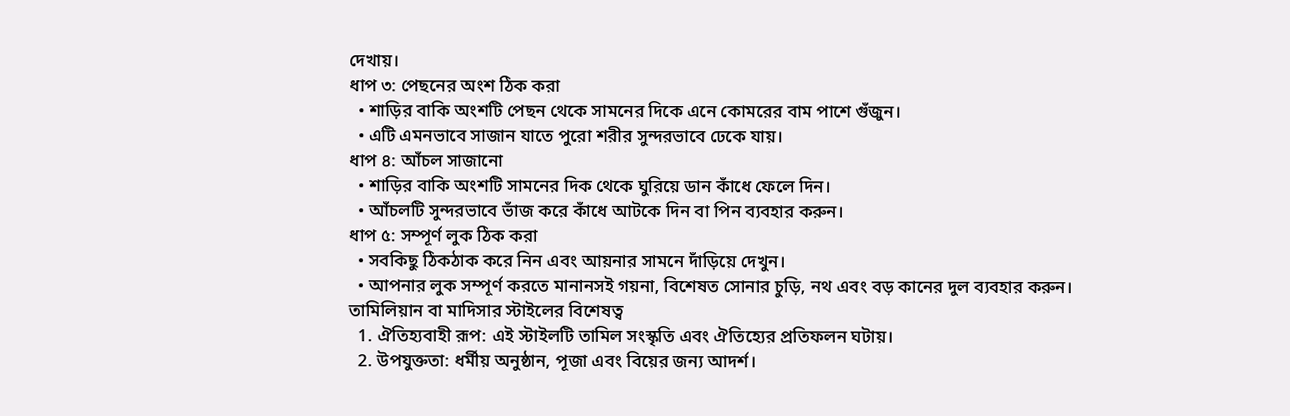দেখায়।
ধাপ ৩: পেছনের অংশ ঠিক করা
  • শাড়ির বাকি অংশটি পেছন থেকে সামনের দিকে এনে কোমরের বাম পাশে গুঁজুন।
  • এটি এমনভাবে সাজান যাতে পুরো শরীর সুন্দরভাবে ঢেকে যায়।
ধাপ ৪: আঁচল সাজানো
  • শাড়ির বাকি অংশটি সামনের দিক থেকে ঘুরিয়ে ডান কাঁধে ফেলে দিন।
  • আঁচলটি সুন্দরভাবে ভাঁজ করে কাঁধে আটকে দিন বা পিন ব্যবহার করুন।
ধাপ ৫: সম্পূর্ণ লুক ঠিক করা
  • সবকিছু ঠিকঠাক করে নিন এবং আয়নার সামনে দাঁড়িয়ে দেখুন।
  • আপনার লুক সম্পূর্ণ করতে মানানসই গয়না, বিশেষত সোনার চুড়ি, নথ এবং বড় কানের দুল ব্যবহার করুন।
তামিলিয়ান বা মাদিসার স্টাইলের বিশেষত্ব
  1. ঐতিহ্যবাহী রূপ: এই স্টাইলটি তামিল সংস্কৃতি এবং ঐতিহ্যের প্রতিফলন ঘটায়।
  2. উপযুক্ততা: ধর্মীয় অনুষ্ঠান, পূজা এবং বিয়ের জন্য আদর্শ।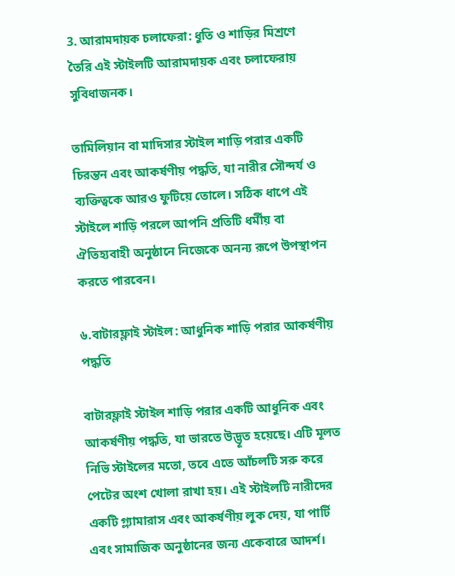3. আরামদায়ক চলাফেরা: ধুতি ও শাড়ির মিশ্রণে তৈরি এই স্টাইলটি আরামদায়ক এবং চলাফেরায় সুবিধাজনক।

তামিলিয়ান বা মাদিসার স্টাইল শাড়ি পরার একটি চিরন্তন এবং আকর্ষণীয় পদ্ধতি, যা নারীর সৌন্দর্য ও ব্যক্তিত্বকে আরও ফুটিয়ে তোলে। সঠিক ধাপে এই স্টাইলে শাড়ি পরলে আপনি প্রতিটি ধর্মীয় বা ঐতিহ্যবাহী অনুষ্ঠানে নিজেকে অনন্য রূপে উপস্থাপন করতে পারবেন।

৬.বাটারফ্লাই স্টাইল: আধুনিক শাড়ি পরার আকর্ষণীয় পদ্ধতি

বাটারফ্লাই স্টাইল শাড়ি পরার একটি আধুনিক এবং আকর্ষণীয় পদ্ধতি, যা ভারতে উদ্ভূত হয়েছে। এটি মূলত নিভি স্টাইলের মতো, তবে এতে আঁচলটি সরু করে পেটের অংশ খোলা রাখা হয়। এই স্টাইলটি নারীদের একটি গ্ল্যামারাস এবং আকর্ষণীয় লুক দেয়, যা পার্টি এবং সামাজিক অনুষ্ঠানের জন্য একেবারে আদর্শ।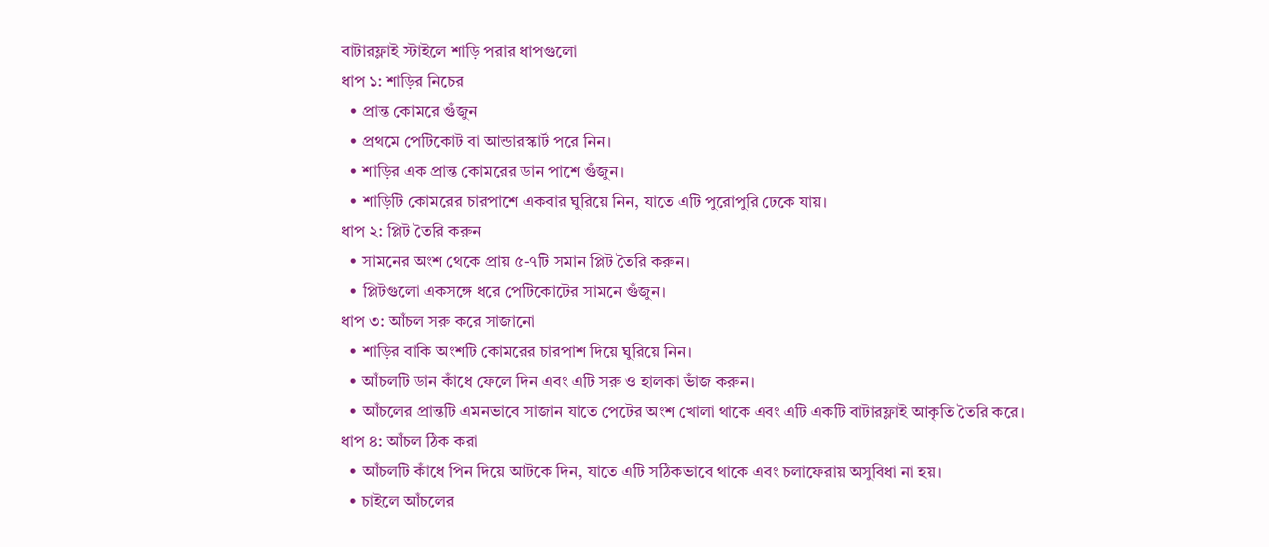বাটারফ্লাই স্টাইলে শাড়ি পরার ধাপগুলো
ধাপ ১: শাড়ির নিচের
  • প্রান্ত কোমরে গুঁজুন
  • প্রথমে পেটিকোট বা আন্ডারস্কার্ট পরে নিন।
  • শাড়ির এক প্রান্ত কোমরের ডান পাশে গুঁজুন।
  • শাড়িটি কোমরের চারপাশে একবার ঘুরিয়ে নিন, যাতে এটি পুরোপুরি ঢেকে যায়।
ধাপ ২: প্লিট তৈরি করুন
  • সামনের অংশ থেকে প্রায় ৫-৭টি সমান প্লিট তৈরি করুন।
  • প্লিটগুলো একসঙ্গে ধরে পেটিকোটের সামনে গুঁজুন।
ধাপ ৩: আঁচল সরু করে সাজানো
  • শাড়ির বাকি অংশটি কোমরের চারপাশ দিয়ে ঘুরিয়ে নিন।
  • আঁচলটি ডান কাঁধে ফেলে দিন এবং এটি সরু ও হালকা ভাঁজ করুন।
  • আঁচলের প্রান্তটি এমনভাবে সাজান যাতে পেটের অংশ খোলা থাকে এবং এটি একটি বাটারফ্লাই আকৃতি তৈরি করে।
ধাপ ৪: আঁচল ঠিক করা
  • আঁচলটি কাঁধে পিন দিয়ে আটকে দিন, যাতে এটি সঠিকভাবে থাকে এবং চলাফেরায় অসুবিধা না হয়।
  • চাইলে আঁচলের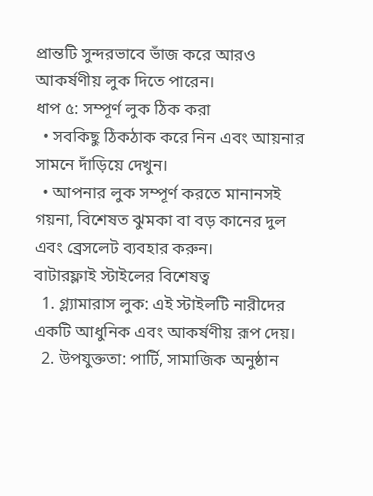প্রান্তটি সুন্দরভাবে ভাঁজ করে আরও আকর্ষণীয় লুক দিতে পারেন।
ধাপ ৫: সম্পূর্ণ লুক ঠিক করা
  • সবকিছু ঠিকঠাক করে নিন এবং আয়নার সামনে দাঁড়িয়ে দেখুন।
  • আপনার লুক সম্পূর্ণ করতে মানানসই গয়না, বিশেষত ঝুমকা বা বড় কানের দুল এবং ব্রেসলেট ব্যবহার করুন।
বাটারফ্লাই স্টাইলের বিশেষত্ব
  1. গ্ল্যামারাস লুক: এই স্টাইলটি নারীদের একটি আধুনিক এবং আকর্ষণীয় রূপ দেয়।
  2. উপযুক্ততা: পার্টি, সামাজিক অনুষ্ঠান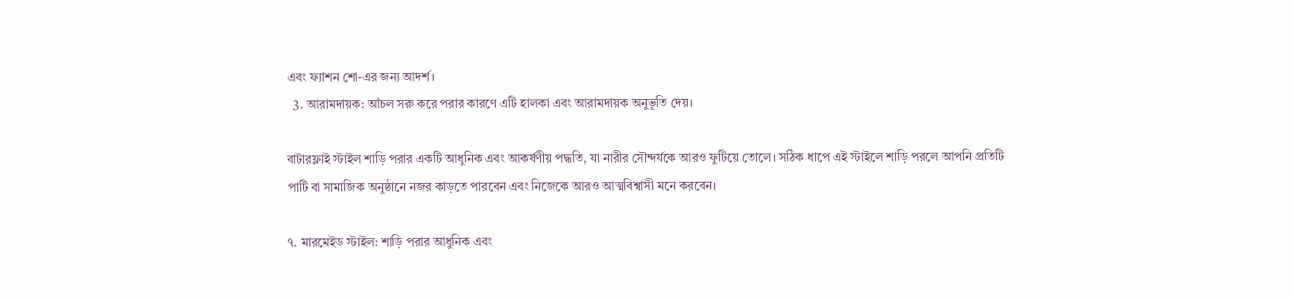এবং ফ্যাশন শো-এর জন্য আদর্শ।
  3. আরামদায়ক: আঁচল সরু করে পরার কারণে এটি হালকা এবং আরামদায়ক অনুভূতি দেয়।

বাটারফ্লাই স্টাইল শাড়ি পরার একটি আধুনিক এবং আকর্ষণীয় পদ্ধতি, যা নারীর সৌন্দর্যকে আরও ফুটিয়ে তোলে। সঠিক ধাপে এই স্টাইলে শাড়ি পরলে আপনি প্রতিটি পার্টি বা সামাজিক অনুষ্ঠানে নজর কাড়তে পারবেন এবং নিজেকে আরও আত্মবিশ্বাসী মনে করবেন।

৭. মারমেইড স্টাইল: শাড়ি পরার আধুনিক এবং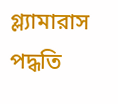গ্ল্যামারাস পদ্ধতি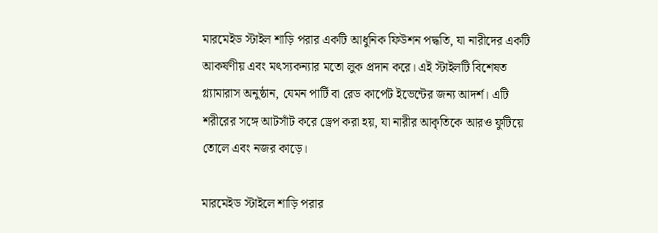মারমেইড স্টাইল শাড়ি পরার একটি আধুনিক ফিউশন পদ্ধতি, যা নারীদের একটি আকর্ষণীয় এবং মৎস্যকন্যার মতো লুক প্রদান করে। এই স্টাইলটি বিশেষত গ্ল্যামারাস অনুষ্ঠান, যেমন পার্টি বা রেড কার্পেট ইভেন্টের জন্য আদর্শ। এটি শরীরের সঙ্গে আটসাঁট করে ড্রেপ করা হয়, যা নারীর আকৃতিকে আরও ফুটিয়ে তোলে এবং নজর কাড়ে।

মারমেইড স্টাইলে শাড়ি পরার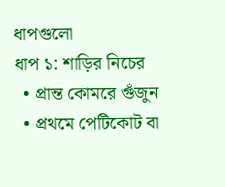ধাপগুলো
ধাপ ১: শাড়ির নিচের
  • প্রান্ত কোমরে গুঁজুন
  • প্রথমে পেটিকোট বা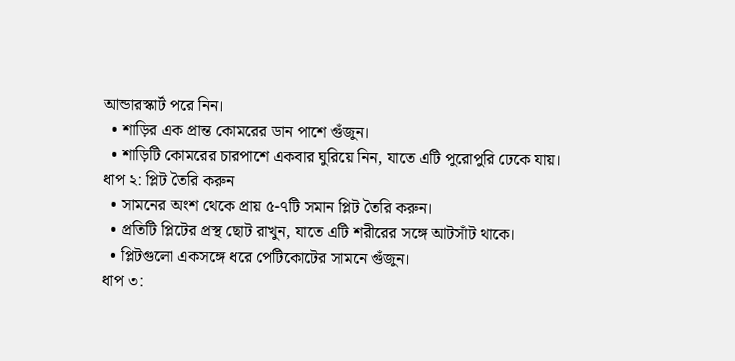আন্ডারস্কার্ট পরে নিন।
  • শাড়ির এক প্রান্ত কোমরের ডান পাশে গুঁজুন।
  • শাড়িটি কোমরের চারপাশে একবার ঘুরিয়ে নিন, যাতে এটি পুরোপুরি ঢেকে যায়।
ধাপ ২: প্লিট তৈরি করুন
  • সামনের অংশ থেকে প্রায় ৫-৭টি সমান প্লিট তৈরি করুন।
  • প্রতিটি প্লিটের প্রস্থ ছোট রাখুন, যাতে এটি শরীরের সঙ্গে আটসাঁট থাকে।
  • প্লিটগুলো একসঙ্গে ধরে পেটিকোটের সামনে গুঁজুন।
ধাপ ৩: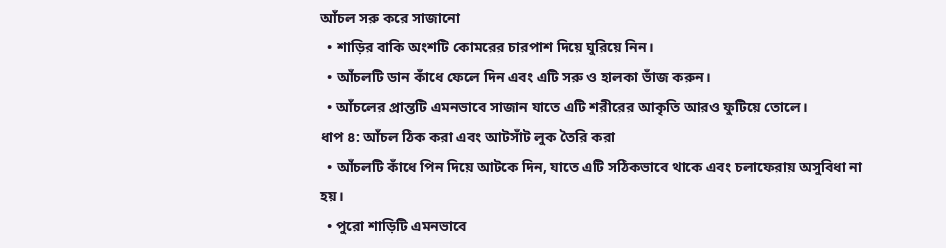আঁচল সরু করে সাজানো
  • শাড়ির বাকি অংশটি কোমরের চারপাশ দিয়ে ঘুরিয়ে নিন।
  • আঁচলটি ডান কাঁধে ফেলে দিন এবং এটি সরু ও হালকা ভাঁজ করুন।
  • আঁচলের প্রান্তটি এমনভাবে সাজান যাতে এটি শরীরের আকৃতি আরও ফুটিয়ে তোলে।
ধাপ ৪: আঁচল ঠিক করা এবং আটসাঁট লুক তৈরি করা
  • আঁচলটি কাঁধে পিন দিয়ে আটকে দিন, যাতে এটি সঠিকভাবে থাকে এবং চলাফেরায় অসুবিধা না হয়।
  • পুরো শাড়িটি এমনভাবে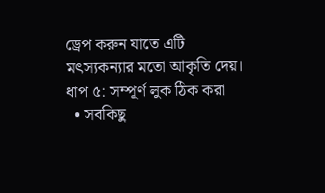ড্রেপ করুন যাতে এটি মৎস্যকন্যার মতো আকৃতি দেয়।
ধাপ ৫: সম্পূর্ণ লুক ঠিক করা
  • সবকিছু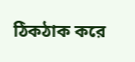ঠিকঠাক করে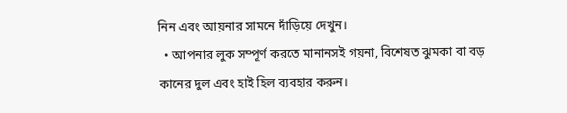নিন এবং আয়নার সামনে দাঁড়িয়ে দেখুন।
  • আপনার লুক সম্পূর্ণ করতে মানানসই গয়না, বিশেষত ঝুমকা বা বড় কানের দুল এবং হাই হিল ব্যবহার করুন।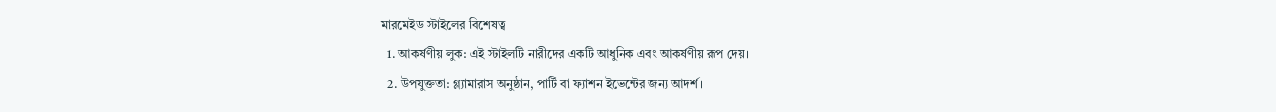মারমেইড স্টাইলের বিশেষত্ব
  1. আকর্ষণীয় লুক: এই স্টাইলটি নারীদের একটি আধুনিক এবং আকর্ষণীয় রূপ দেয়।
  2. উপযুক্ততা: গ্ল্যামারাস অনুষ্ঠান, পার্টি বা ফ্যাশন ইভেন্টের জন্য আদর্শ।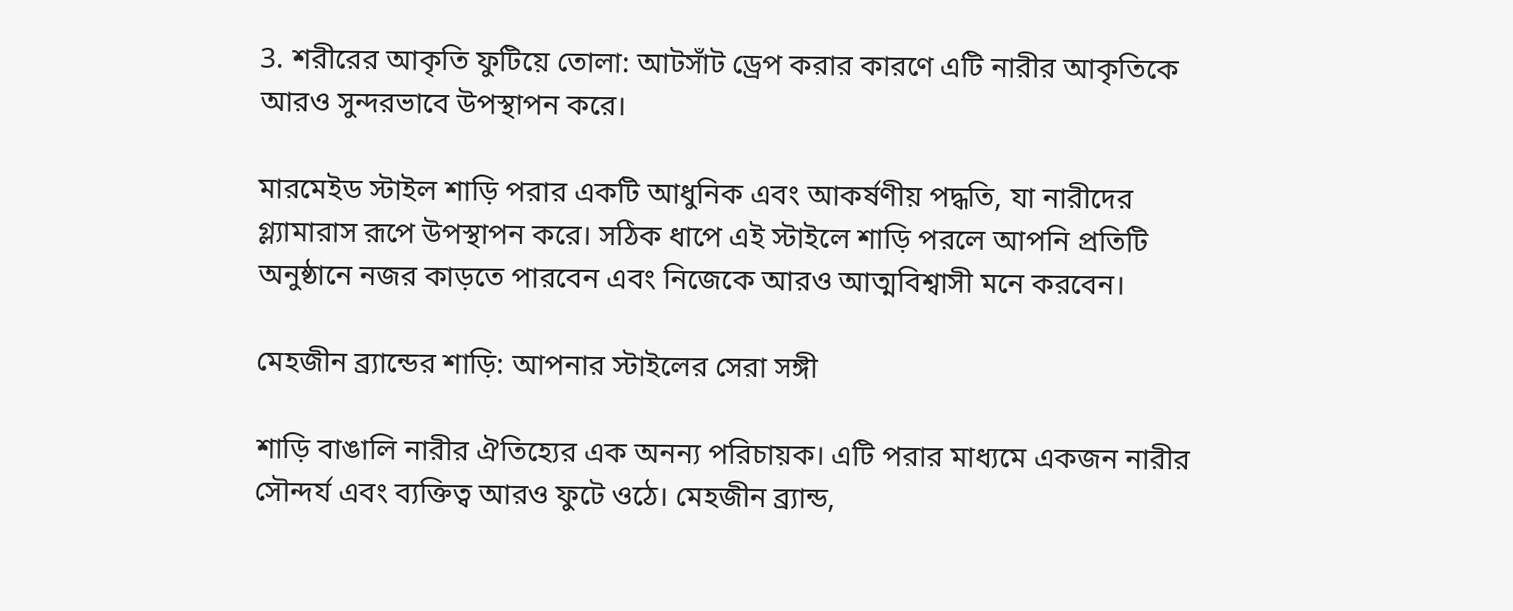3. শরীরের আকৃতি ফুটিয়ে তোলা: আটসাঁট ড্রেপ করার কারণে এটি নারীর আকৃতিকে আরও সুন্দরভাবে উপস্থাপন করে।

মারমেইড স্টাইল শাড়ি পরার একটি আধুনিক এবং আকর্ষণীয় পদ্ধতি, যা নারীদের গ্ল্যামারাস রূপে উপস্থাপন করে। সঠিক ধাপে এই স্টাইলে শাড়ি পরলে আপনি প্রতিটি অনুষ্ঠানে নজর কাড়তে পারবেন এবং নিজেকে আরও আত্মবিশ্বাসী মনে করবেন।

মেহজীন ব্র্যান্ডের শাড়ি: আপনার স্টাইলের সেরা সঙ্গী

শাড়ি বাঙালি নারীর ঐতিহ্যের এক অনন্য পরিচায়ক। এটি পরার মাধ্যমে একজন নারীর সৌন্দর্য এবং ব্যক্তিত্ব আরও ফুটে ওঠে। মেহজীন ব্র্যান্ড,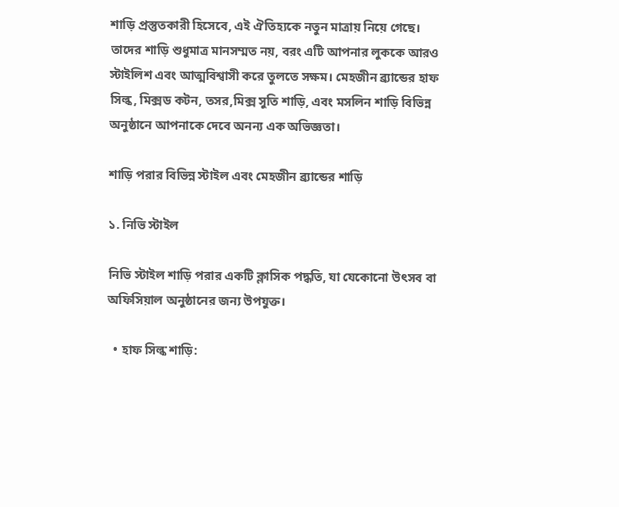শাড়ি প্রস্তুতকারী হিসেবে, এই ঐতিহ্যকে নতুন মাত্রায় নিয়ে গেছে। তাদের শাড়ি শুধুমাত্র মানসম্মত নয়, বরং এটি আপনার লুককে আরও স্টাইলিশ এবং আত্মবিশ্বাসী করে তুলতে সক্ষম। মেহজীন ব্র্যান্ডের হাফ সিল্ক, মিক্সড কটন, তসর,মিক্স সুতি শাড়ি, এবং মসলিন শাড়ি বিভিন্ন অনুষ্ঠানে আপনাকে দেবে অনন্য এক অভিজ্ঞতা।

শাড়ি পরার বিভিন্ন স্টাইল এবং মেহজীন ব্র্যান্ডের শাড়ি

১. নিভি স্টাইল

নিভি স্টাইল শাড়ি পরার একটি ক্লাসিক পদ্ধতি, যা যেকোনো উৎসব বা অফিসিয়াল অনুষ্ঠানের জন্য উপযুক্ত।

  • হাফ সিল্ক শাড়ি: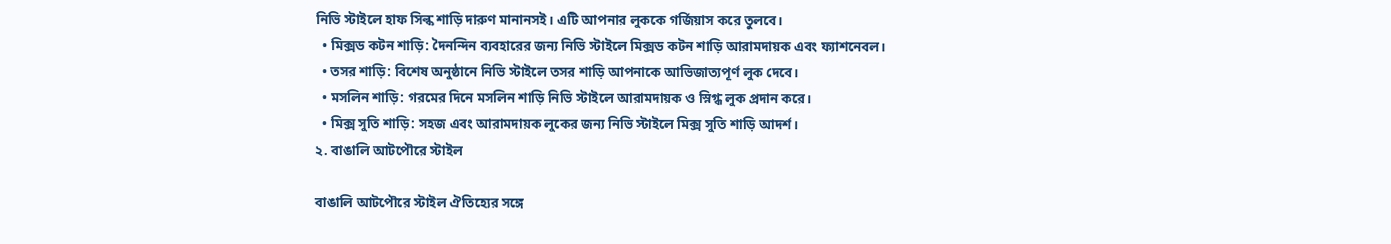নিভি স্টাইলে হাফ সিল্ক শাড়ি দারুণ মানানসই। এটি আপনার লুককে গর্জিয়াস করে তুলবে।
  • মিক্সড কটন শাড়ি: দৈনন্দিন ব্যবহারের জন্য নিভি স্টাইলে মিক্সড কটন শাড়ি আরামদায়ক এবং ফ্যাশনেবল।
  • তসর শাড়ি: বিশেষ অনুষ্ঠানে নিভি স্টাইলে তসর শাড়ি আপনাকে আভিজাত্যপূর্ণ লুক দেবে।
  • মসলিন শাড়ি: গরমের দিনে মসলিন শাড়ি নিভি স্টাইলে আরামদায়ক ও স্নিগ্ধ লুক প্রদান করে।
  • মিক্স সুতি শাড়ি: সহজ এবং আরামদায়ক লুকের জন্য নিভি স্টাইলে মিক্স সুতি শাড়ি আদর্শ।
২. বাঙালি আটপৌরে স্টাইল

বাঙালি আটপৌরে স্টাইল ঐতিহ্যের সঙ্গে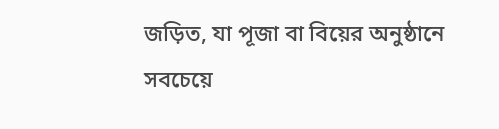জড়িত, যা পূজা বা বিয়ের অনুষ্ঠানে সবচেয়ে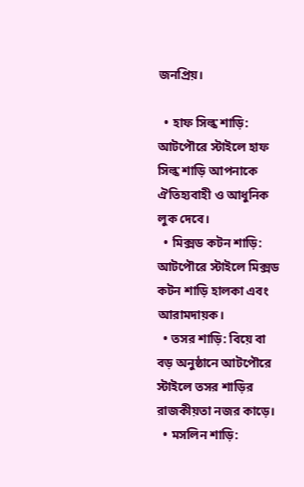জনপ্রিয়।

  • হাফ সিল্ক শাড়ি: আটপৌরে স্টাইলে হাফ সিল্ক শাড়ি আপনাকে ঐতিহ্যবাহী ও আধুনিক লুক দেবে।
  • মিক্সড কটন শাড়ি: আটপৌরে স্টাইলে মিক্সড কটন শাড়ি হালকা এবং আরামদায়ক।
  • তসর শাড়ি: বিয়ে বা বড় অনুষ্ঠানে আটপৌরে স্টাইলে তসর শাড়ির রাজকীয়তা নজর কাড়ে।
  • মসলিন শাড়ি: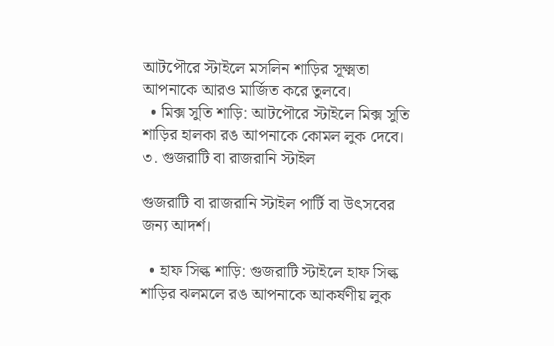আটপৌরে স্টাইলে মসলিন শাড়ির সূক্ষ্মতা আপনাকে আরও মার্জিত করে তুলবে।
  • মিক্স সুতি শাড়ি: আটপৌরে স্টাইলে মিক্স সুতি শাড়ির হালকা রঙ আপনাকে কোমল লুক দেবে।
৩. গুজরাটি বা রাজরানি স্টাইল

গুজরাটি বা রাজরানি স্টাইল পার্টি বা উৎসবের জন্য আদর্শ।

  • হাফ সিল্ক শাড়ি: গুজরাটি স্টাইলে হাফ সিল্ক শাড়ির ঝলমলে রঙ আপনাকে আকর্ষণীয় লুক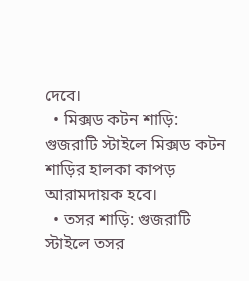দেবে।
  • মিক্সড কটন শাড়ি: গুজরাটি স্টাইলে মিক্সড কটন শাড়ির হালকা কাপড় আরামদায়ক হবে।
  • তসর শাড়ি: গুজরাটি স্টাইলে তসর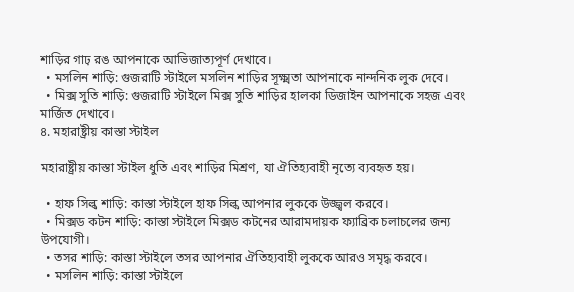শাড়ির গাঢ় রঙ আপনাকে আভিজাত্যপূর্ণ দেখাবে।
  • মসলিন শাড়ি: গুজরাটি স্টাইলে মসলিন শাড়ির সূক্ষ্মতা আপনাকে নান্দনিক লুক দেবে।
  • মিক্স সুতি শাড়ি: গুজরাটি স্টাইলে মিক্স সুতি শাড়ির হালকা ডিজাইন আপনাকে সহজ এবং মার্জিত দেখাবে।
৪. মহারাষ্ট্রীয় কাস্তা স্টাইল

মহারাষ্ট্রীয় কাস্তা স্টাইল ধুতি এবং শাড়ির মিশ্রণ, যা ঐতিহ্যবাহী নৃত্যে ব্যবহৃত হয়।

  • হাফ সিল্ক শাড়ি: কাস্তা স্টাইলে হাফ সিল্ক আপনার লুককে উজ্জ্বল করবে।
  • মিক্সড কটন শাড়ি: কাস্তা স্টাইলে মিক্সড কটনের আরামদায়ক ফ্যাব্রিক চলাচলের জন্য উপযোগী।
  • তসর শাড়ি: কাস্তা স্টাইলে তসর আপনার ঐতিহ্যবাহী লুককে আরও সমৃদ্ধ করবে।
  • মসলিন শাড়ি: কাস্তা স্টাইলে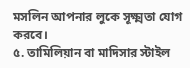মসলিন আপনার লুকে সূক্ষ্মতা যোগ করবে।
৫. তামিলিয়ান বা মাদিসার স্টাইল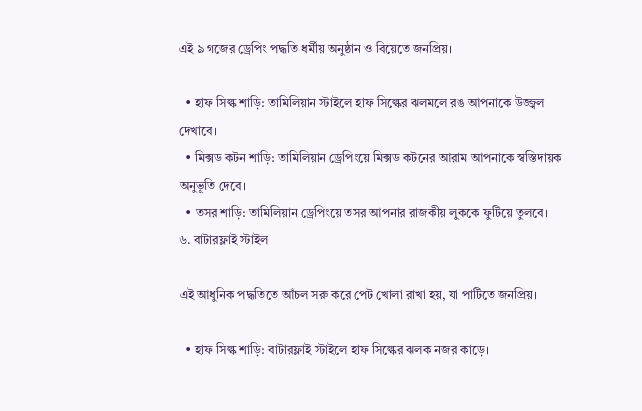এই ৯ গজের ড্রেপিং পদ্ধতি ধর্মীয় অনুষ্ঠান ও বিয়েতে জনপ্রিয়।

  • হাফ সিল্ক শাড়ি: তামিলিয়ান স্টাইলে হাফ সিল্কের ঝলমলে রঙ আপনাকে উজ্জ্বল দেখাবে।
  • মিক্সড কটন শাড়ি: তামিলিয়ান ড্রেপিংয়ে মিক্সড কটনের আরাম আপনাকে স্বস্তিদায়ক অনুভূতি দেবে।
  • তসর শাড়ি: তামিলিয়ান ড্রেপিংয়ে তসর আপনার রাজকীয় লুককে ফুটিয়ে তুলবে।
৬. বাটারফ্লাই স্টাইল

এই আধুনিক পদ্ধতিতে আঁচল সরু করে পেট খোলা রাখা হয়, যা পার্টিতে জনপ্রিয়।

  • হাফ সিল্ক শাড়ি: বাটারফ্লাই স্টাইলে হাফ সিল্কের ঝলক নজর কাড়ে।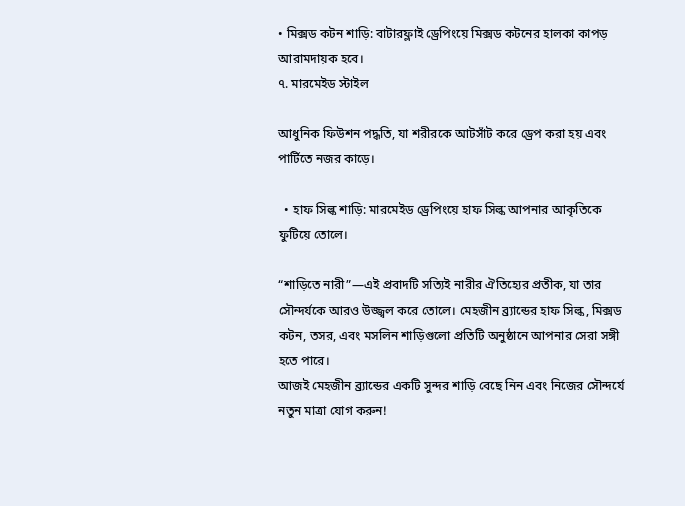• মিক্সড কটন শাড়ি: বাটারফ্লাই ড্রেপিংয়ে মিক্সড কটনের হালকা কাপড় আরামদায়ক হবে।
৭. মারমেইড স্টাইল

আধুনিক ফিউশন পদ্ধতি, যা শরীরকে আটসাঁট করে ড্রেপ করা হয় এবং পার্টিতে নজর কাড়ে।

  • হাফ সিল্ক শাড়ি: মারমেইড ড্রেপিংয়ে হাফ সিল্ক আপনার আকৃতিকে ফুটিয়ে তোলে।

“শাড়িতে নারী”—এই প্রবাদটি সত্যিই নারীর ঐতিহ্যের প্রতীক, যা তার সৌন্দর্যকে আরও উজ্জ্বল করে তোলে। মেহজীন ব্র্যান্ডের হাফ সিল্ক, মিক্সড কটন, তসর, এবং মসলিন শাড়িগুলো প্রতিটি অনুষ্ঠানে আপনার সেরা সঙ্গী হতে পারে।
আজই মেহজীন ব্র্যান্ডের একটি সুন্দর শাড়ি বেছে নিন এবং নিজের সৌন্দর্যে নতুন মাত্রা যোগ করুন!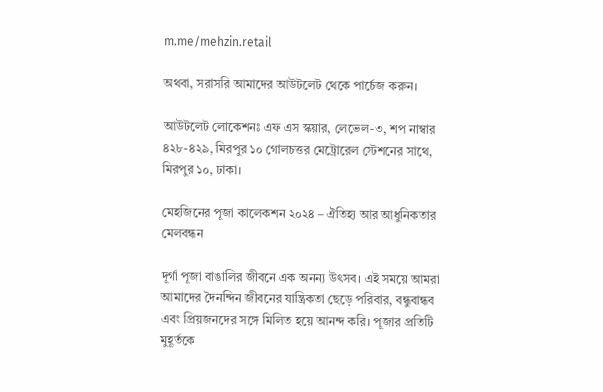m.me/mehzin.retail

অথবা, সরাসরি আমাদের আউটলেট থেকে পার্চেজ করুন।

আউটলেট লোকেশনঃ এফ এস স্কয়ার, লেভেল-৩, শপ নাম্বার
৪২৮-৪২৯, মিরপুর ১০ গোলচত্তর মেট্রোরেল স্টেশনের সাথে, মিরপুর ১০, ঢাকা।

মেহজিনের পূজা কালেকশন ২০২৪ – ঐতিহ্য আর আধুনিকতার মেলবন্ধন

দূর্গা পূজা বাঙালির জীবনে এক অনন্য উৎসব। এই সময়ে আমরা আমাদের দৈনন্দিন জীবনের যান্ত্রিকতা ছেড়ে পরিবার, বন্ধুবান্ধব এবং প্রিয়জনদের সঙ্গে মিলিত হয়ে আনন্দ করি। পূজার প্রতিটি মুহূর্তকে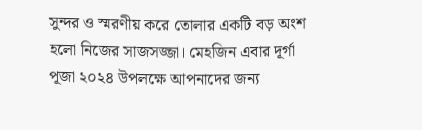সুন্দর ও স্মরণীয় করে তোলার একটি বড় অংশ হলো নিজের সাজসজ্জা। মেহজিন এবার দূর্গা পূজা ২০২৪ উপলক্ষে আপনাদের জন্য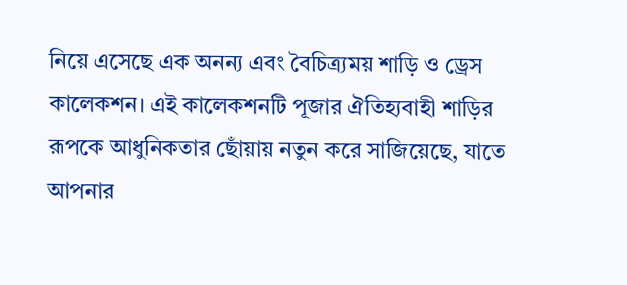নিয়ে এসেছে এক অনন্য এবং বৈচিত্র্যময় শাড়ি ও ড্রেস কালেকশন। এই কালেকশনটি পূজার ঐতিহ্যবাহী শাড়ির রূপকে আধুনিকতার ছোঁয়ায় নতুন করে সাজিয়েছে, যাতে আপনার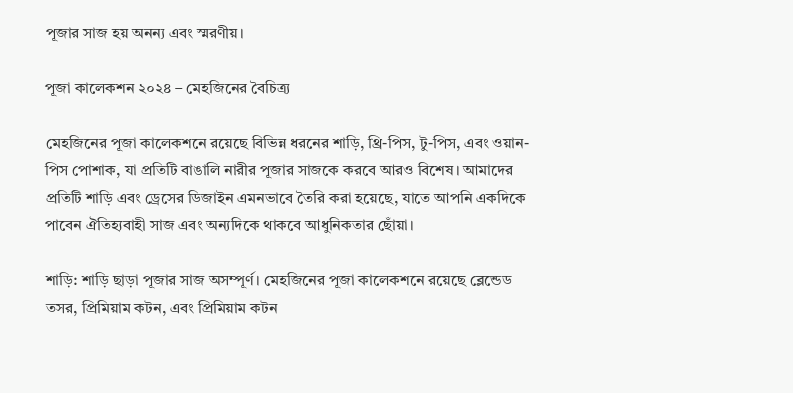পূজার সাজ হয় অনন্য এবং স্মরণীয়।

পূজা কালেকশন ২০২৪ – মেহজিনের বৈচিত্র্য

মেহজিনের পূজা কালেকশনে রয়েছে বিভিন্ন ধরনের শাড়ি, থ্রি-পিস, টু-পিস, এবং ওয়ান-পিস পোশাক, যা প্রতিটি বাঙালি নারীর পূজার সাজকে করবে আরও বিশেষ। আমাদের প্রতিটি শাড়ি এবং ড্রেসের ডিজাইন এমনভাবে তৈরি করা হয়েছে, যাতে আপনি একদিকে পাবেন ঐতিহ্যবাহী সাজ এবং অন্যদিকে থাকবে আধুনিকতার ছোঁয়া।

শাড়ি: শাড়ি ছাড়া পূজার সাজ অসম্পূর্ণ। মেহজিনের পূজা কালেকশনে রয়েছে ব্লেন্ডেড তসর, প্রিমিয়াম কটন, এবং প্রিমিয়াম কটন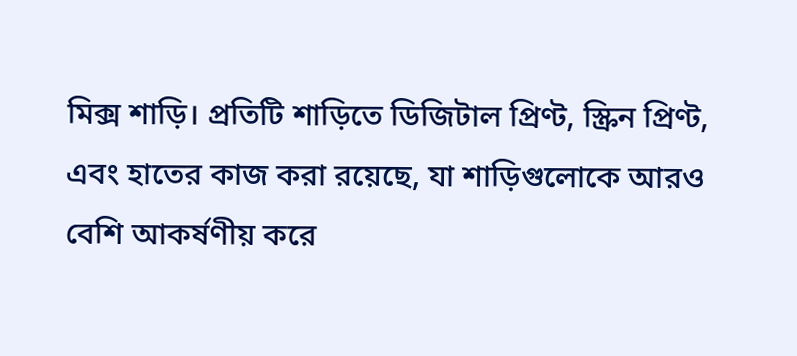মিক্স শাড়ি। প্রতিটি শাড়িতে ডিজিটাল প্রিণ্ট, স্ক্রিন প্রিণ্ট, এবং হাতের কাজ করা রয়েছে, যা শাড়িগুলোকে আরও বেশি আকর্ষণীয় করে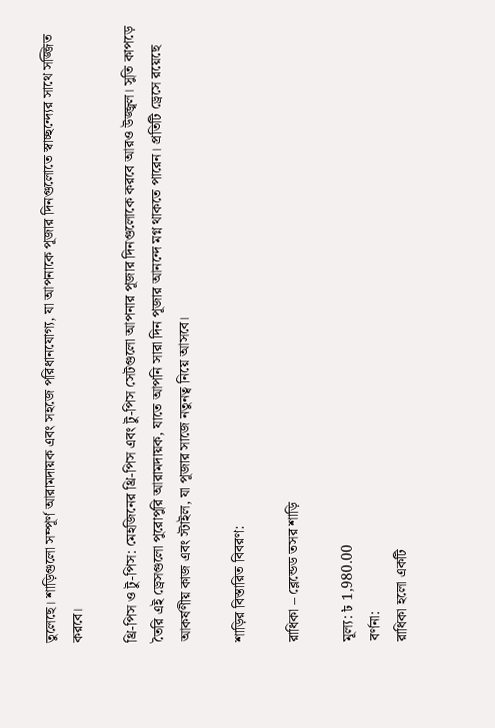তুলেছে। শাড়িগুলো সম্পূর্ণ আরামদায়ক এবং সহজে পরিধানযোগ্য, যা আপনাকে পূজার দিনগুলোতে স্বাচ্ছন্দ্যের সাথে সজ্জিত করবে।

থ্রি-পিস ও টু-পিস: মেহজিনের থ্রি-পিস এবং টু-পিস সেটগুলো আপনার পূজার দিনগুলোকে করবে আরও উজ্জ্বল। সুতি কাপড়ে তৈরি এই ড্রেসগুলো পুরোপুরি আরামদায়ক, যাতে আপনি সারা দিন পূজার আনন্দে মগ্ন থাকতে পারেন। প্রতিটি ড্রেসে রয়েছে আকর্ষণীয় কাজ এবং স্টাইল, যা পূজার সাজে নতুনত্ব নিয়ে আসবে।

শাড়ির বিস্তারিত বিবরণ:

রাধিকা – ব্লেন্ডেড তসর শাড়ি

মূল্য: ৳ 1,980.00
বর্ণনা:
রাধিকা হলো একটি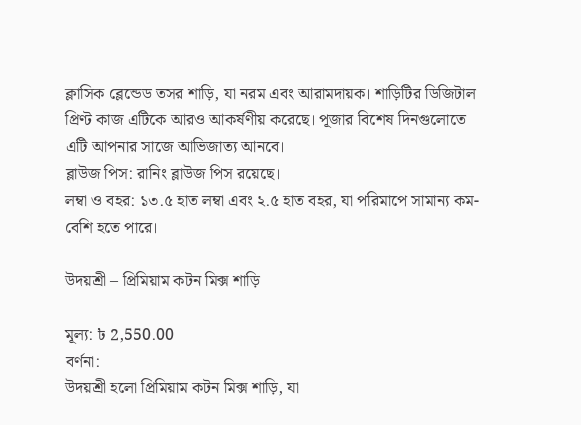ক্লাসিক ব্লেন্ডেড তসর শাড়ি, যা নরম এবং আরামদায়ক। শাড়িটির ডিজিটাল প্রিণ্ট কাজ এটিকে আরও আকর্ষণীয় করেছে। পূজার বিশেষ দিনগুলোতে এটি আপনার সাজে আভিজাত্য আনবে।
ব্লাউজ পিস: রানিং ব্লাউজ পিস রয়েছে।
লম্বা ও বহর: ১৩.৫ হাত লম্বা এবং ২.৫ হাত বহর, যা পরিমাপে সামান্য কম-বেশি হতে পারে।

উদয়শ্রী – প্রিমিয়াম কটন মিক্স শাড়ি

মূল্য: ৳ 2,550.00
বর্ণনা:
উদয়শ্রী হলো প্রিমিয়াম কটন মিক্স শাড়ি, যা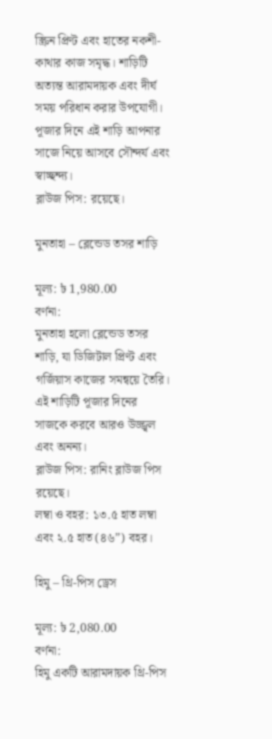স্ক্রিন প্রিণ্ট এবং হাতের নকশী-কাথার কাজ সমৃদ্ধ। শাড়িটি অত্যন্ত আরামদায়ক এবং দীর্ঘ সময় পরিধান করার উপযোগী। পূজার দিনে এই শাড়ি আপনার সাজে নিয়ে আসবে সৌন্দর্য এবং স্বাচ্ছন্দ্য।
ব্লাউজ পিস: রয়েছে।

মুনতাহা – ব্লেন্ডেড তসর শাড়ি

মূল্য: ৳ 1,980.00
বর্ণনা:
মুনতাহা হলো ব্লেন্ডেড তসর শাড়ি, যা ডিজিটাল প্রিণ্ট এবং গর্জিয়াস কাজের সমন্বয়ে তৈরি। এই শাড়িটি পূজার দিনের সাজকে করবে আরও উজ্জ্বল এবং অনন্য।
ব্লাউজ পিস: রানিং ব্লাউজ পিস রয়েছে।
লম্বা ও বহর: ১৩.৫ হাত লম্বা এবং ২.৫ হাত (৪৬”) বহর।

হিমু – থ্রি-পিস ড্রেস

মূল্য: ৳ 2,080.00
বর্ণনা:
হিমু একটি আরামদায়ক থ্রি-পিস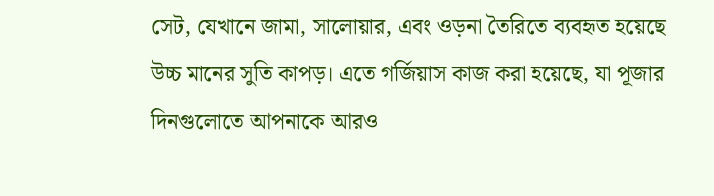সেট, যেখানে জামা, সালোয়ার, এবং ওড়না তৈরিতে ব্যবহৃত হয়েছে উচ্চ মানের সুতি কাপড়। এতে গর্জিয়াস কাজ করা হয়েছে, যা পূজার দিনগুলোতে আপনাকে আরও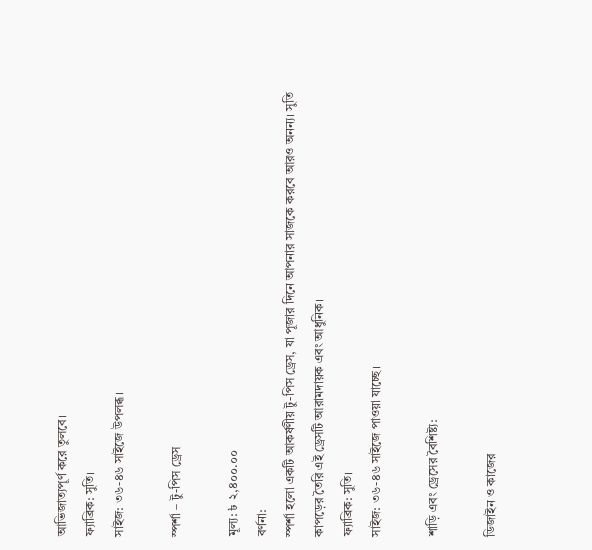আভিজাত্যপূর্ণ করে তুলবে।
ফ্যাব্রিক: সুতি।
সাইজ: ৩৬-৪৬ সাইজে উপলব্ধ।

স্পর্শা – টু-পিস ড্রেস

মূল্য: ৳ ২,৪০০.০০
বর্ণনা:
স্পর্শা হলো একটি আকর্ষণীয় টু-পিস ড্রেস, যা পূজার দিনে আপনার সাজকে করবে আরও অনন্য। সুতি কাপড়ের তৈরি এই ড্রেসটি আরামদায়ক এবং আধুনিক।
ফ্যাব্রিক: সুতি।
সাইজ: ৩৬-৪৬ সাইজে পাওয়া যাচ্ছে।

শাড়ি এবং ড্রেসের বৈশিষ্ট্য:

ডিজাইন ও কাজের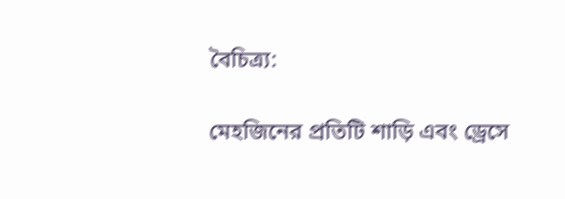বৈচিত্র্য:

মেহজিনের প্রতিটি শাড়ি এবং ড্রেসে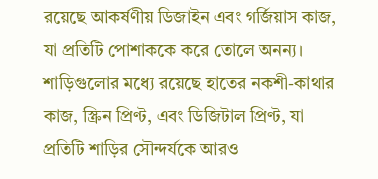রয়েছে আকর্ষণীয় ডিজাইন এবং গর্জিয়াস কাজ, যা প্রতিটি পোশাককে করে তোলে অনন্য। শাড়িগুলোর মধ্যে রয়েছে হাতের নকশী-কাথার কাজ, স্ক্রিন প্রিণ্ট, এবং ডিজিটাল প্রিণ্ট, যা প্রতিটি শাড়ির সৌন্দর্যকে আরও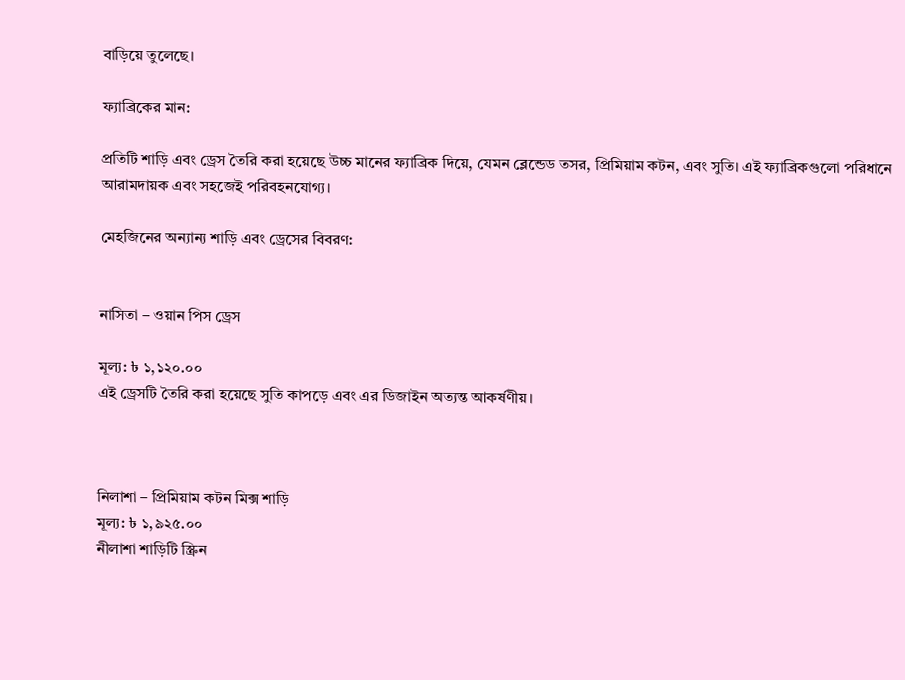বাড়িয়ে তুলেছে।

ফ্যাব্রিকের মান:

প্রতিটি শাড়ি এবং ড্রেস তৈরি করা হয়েছে উচ্চ মানের ফ্যাব্রিক দিয়ে, যেমন ব্লেন্ডেড তসর, প্রিমিয়াম কটন, এবং সুতি। এই ফ্যাব্রিকগুলো পরিধানে আরামদায়ক এবং সহজেই পরিবহনযোগ্য।

মেহজিনের অন্যান্য শাড়ি এবং ড্রেসের বিবরণ:


নাসিতা – ওয়ান পিস ড্রেস

মূল্য: ৳ ১,১২০.০০
এই ড্রেসটি তৈরি করা হয়েছে সুতি কাপড়ে এবং এর ডিজাইন অত্যন্ত আকর্ষণীয়।



নিলাশা – প্রিমিয়াম কটন মিক্স শাড়ি
মূল্য: ৳ ১,৯২৫.০০
নীলাশা শাড়িটি স্ক্রিন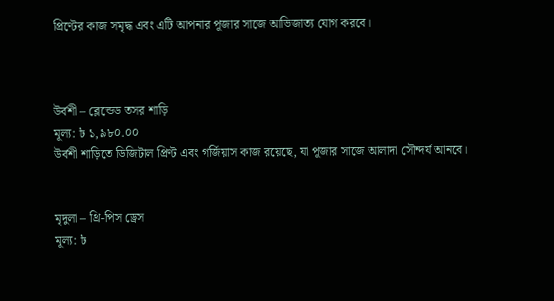প্রিণ্টের কাজ সমৃদ্ধ এবং এটি আপনার পূজার সাজে আভিজাত্য যোগ করবে।



উর্বশী – ব্লেন্ডেড তসর শাড়ি
মূল্য: ৳ ১,৯৮০.০০
উর্বশী শাড়িতে ডিজিটাল প্রিণ্ট এবং গর্জিয়াস কাজ রয়েছে, যা পূজার সাজে আলাদা সৌন্দর্য আনবে।


মৃদুলা – থ্রি-পিস ড্রেস
মূল্য: ৳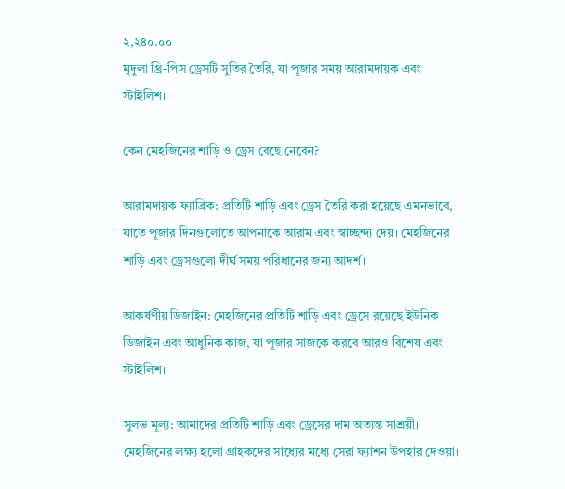২,২৪০.০০
মৃদুলা থ্রি-পিস ড্রেসটি সুতির তৈরি, যা পূজার সময় আরামদায়ক এবং স্টাইলিশ।

কেন মেহজিনের শাড়ি ও ড্রেস বেছে নেবেন?

আরামদায়ক ফ্যাব্রিক: প্রতিটি শাড়ি এবং ড্রেস তৈরি করা হয়েছে এমনভাবে, যাতে পূজার দিনগুলোতে আপনাকে আরাম এবং স্বাচ্ছন্দ্য দেয়। মেহজিনের শাড়ি এবং ড্রেসগুলো দীর্ঘ সময় পরিধানের জন্য আদর্শ।

আকর্ষণীয় ডিজাইন: মেহজিনের প্রতিটি শাড়ি এবং ড্রেসে রয়েছে ইউনিক ডিজাইন এবং আধুনিক কাজ, যা পূজার সাজকে করবে আরও বিশেষ এবং স্টাইলিশ।

সুলভ মূল্য: আমাদের প্রতিটি শাড়ি এবং ড্রেসের দাম অত্যন্ত সাশ্রয়ী। মেহজিনের লক্ষ্য হলো গ্রাহকদের সাধ্যের মধ্যে সেরা ফ্যাশন উপহার দেওয়া।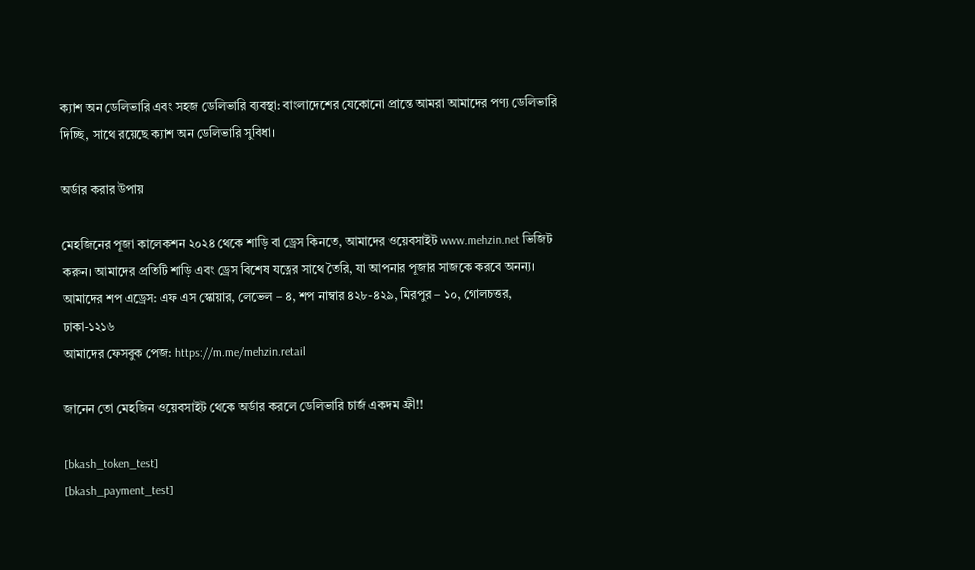ক্যাশ অন ডেলিভারি এবং সহজ ডেলিভারি ব্যবস্থা: বাংলাদেশের যেকোনো প্রান্তে আমরা আমাদের পণ্য ডেলিভারি দিচ্ছি, সাথে রয়েছে ক্যাশ অন ডেলিভারি সুবিধা।

অর্ডার করার উপায়

মেহজিনের পূজা কালেকশন ২০২৪ থেকে শাড়ি বা ড্রেস কিনতে, আমাদের ওয়েবসাইট www.mehzin.net ভিজিট করুন। আমাদের প্রতিটি শাড়ি এবং ড্রেস বিশেষ যত্নের সাথে তৈরি, যা আপনার পূজার সাজকে করবে অনন্য।
আমাদের শপ এড্রেস: এফ এস স্কোয়ার, লেভেল – ৪, শপ নাম্বার ৪২৮-৪২৯, মিরপুর – ১০, গোলচত্তর, ঢাকা-১২১৬
আমাদের ফেসবুক পেজ: https://m.me/mehzin.retail

জানেন তো মেহজিন ওয়েবসাইট থেকে অর্ডার করলে ডেলিভারি চার্জ একদম ফ্রী!!

[bkash_token_test]
[bkash_payment_test]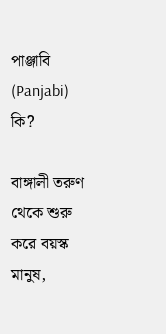পাঞ্জাবি (Panjabi) কি?

বাঙ্গালী তরুণ থেকে শুরু করে বয়স্ক মানুষ,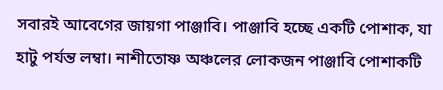সবারই আবেগের জায়গা পাঞ্জাবি। পাঞ্জাবি হচ্ছে একটি পোশাক, যা হাটু পর্যন্ত লম্বা। নাশীতোষ্ণ অঞ্চলের লোকজন পাঞ্জাবি পোশাকটি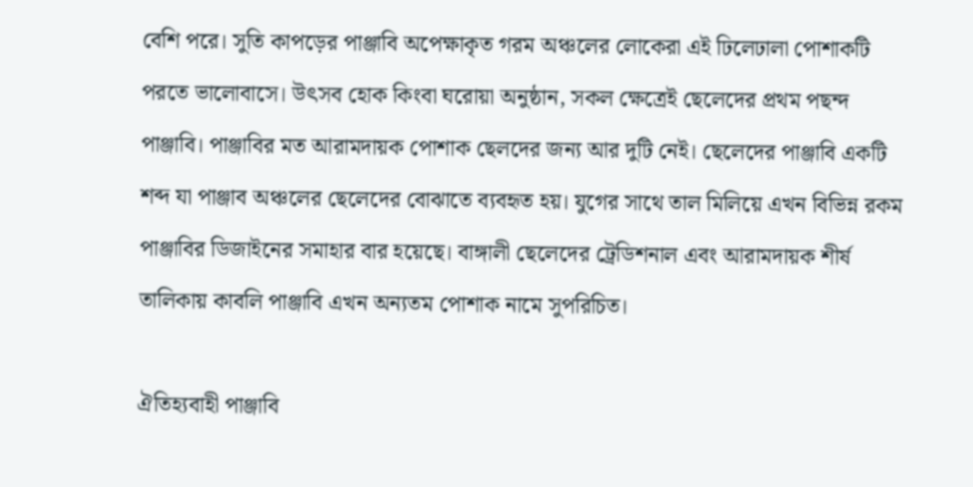বেশি পরে। সুতি কাপড়ের পাঞ্জাবি অপেক্ষাকৃত গরম অঞ্চলের লোকেরা এই ঢিলেঢালা পোশাকটি পরতে ভালোবাসে। উৎসব হোক কিংবা ঘরোয়া অনুষ্ঠান, সকল ক্ষেত্রেই ছেলেদের প্রথম পছন্দ পাঞ্জাবি। পাঞ্জাবির মত আরামদায়ক পোশাক ছেলদের জন্য আর দুটি নেই। ছেলেদের পাঞ্জাবি একটি শব্দ যা পাঞ্জাব অঞ্চলের ছেলেদের বোঝাতে ব্যবহৃত হয়। যুগের সাথে তাল মিলিয়ে এখন বিভিন্ন রকম পাঞ্জাবির ডিজাইনের সমাহার বার হয়েছে। বাঙ্গালী ছেলেদের ট্রেডিশনাল এবং আরামদায়ক শীর্ষ তালিকায় কাবলি পাঞ্জাবি এখন অন্যতম পোশাক নামে সুপরিচিত।

ঐতিহ্যবাহী পাঞ্জাবি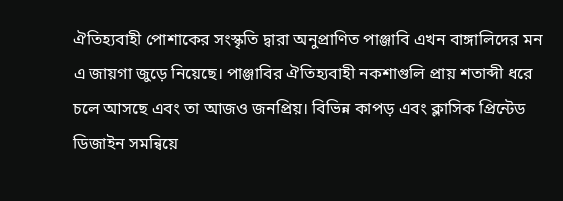ঐতিহ্যবাহী পোশাকের সংস্কৃতি দ্বারা অনুপ্রাণিত পাঞ্জাবি এখন বাঙ্গালিদের মন এ জায়গা জুড়ে নিয়েছে। পাঞ্জাবির ঐতিহ্যবাহী নকশাগুলি প্রায় শতাব্দী ধরে চলে আসছে এবং তা আজও জনপ্রিয়। বিভিন্ন কাপড় এবং ক্লাসিক প্রিন্টেড ডিজাইন সমন্বিয়ে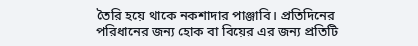তৈরি হয়ে থাকে নকশাদার পাঞ্জাবি। প্রতিদিনের পরিধানের জন্য হোক বা বিয়ের এর জন্য প্রতিটি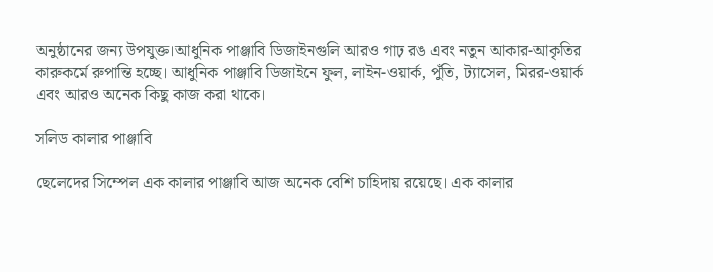অনুষ্ঠানের জন্য উপযুক্ত।আধুনিক পাঞ্জাবি ডিজাইনগুলি আরও গাঢ় রঙ এবং নতুন আকার-আকৃতির কারুকর্মে রুপান্তি হচ্ছে। আধুনিক পাঞ্জাবি ডিজাইনে ফুল, লাইন-ওয়ার্ক, পুঁতি, ট্যাসেল, মিরর-ওয়ার্ক এবং আরও অনেক কিছু কাজ করা থাকে।

সলিড কালার পাঞ্জাবি

ছেলেদের সিম্পেল এক কালার পাঞ্জাবি আজ অনেক বেশি চাহিদায় রয়েছে। এক কালার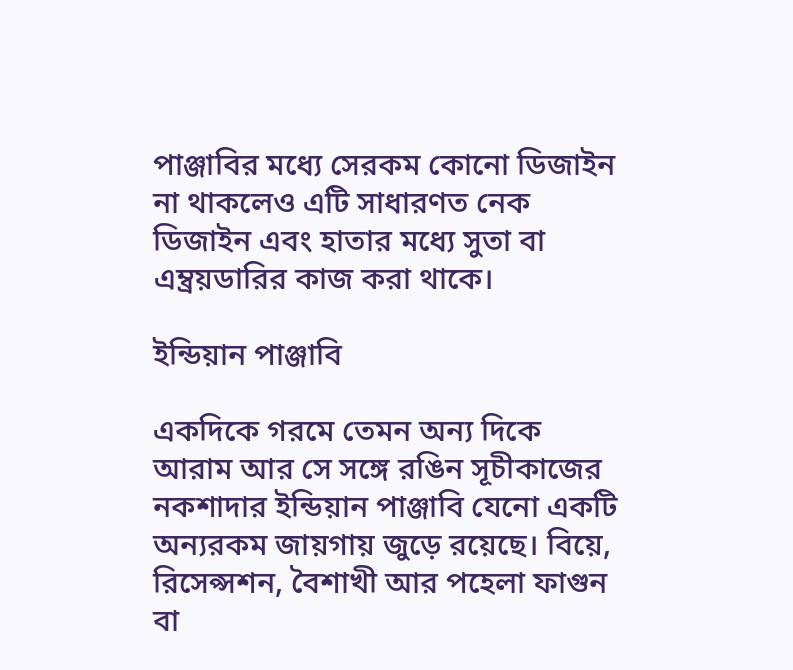পাঞ্জাবির মধ্যে সেরকম কোনো ডিজাইন না থাকলেও এটি সাধারণত নেক ডিজাইন এবং হাতার মধ্যে সুতা বা এম্ব্রয়ডারির কাজ করা থাকে।

ইন্ডিয়ান পাঞ্জাবি

একদিকে গরমে তেমন অন্য দিকে আরাম আর সে সঙ্গে রঙিন সূচীকাজের নকশাদার ইন্ডিয়ান পাঞ্জাবি যেনো একটি অন্যরকম জায়গায় জুড়ে রয়েছে। বিয়ে, রিসেপ্সশন, বৈশাখী আর পহেলা ফাগুন বা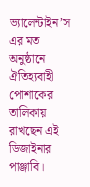ভ্যালেন্টাইন’স এর মত অনুষ্ঠানে ঐতিহ্যবাহী পোশাকের তালিকায় রাখছেন এই ডিজাইনার পাঞ্জাবি।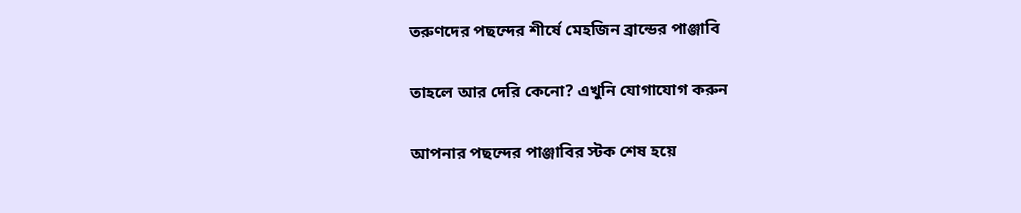তরুণদের পছন্দের শীর্ষে মেহজিন ব্রান্ডের পাঞ্জাবি

তাহলে আর দেরি কেনো? এখুনি যোগাযোগ করুন

আপনার পছন্দের পাঞ্জাবির স্টক শেষ হয়ে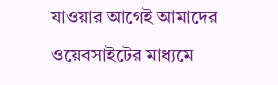যাওয়ার আগেই আমাদের ওয়েবসাইটের মাধ্যমে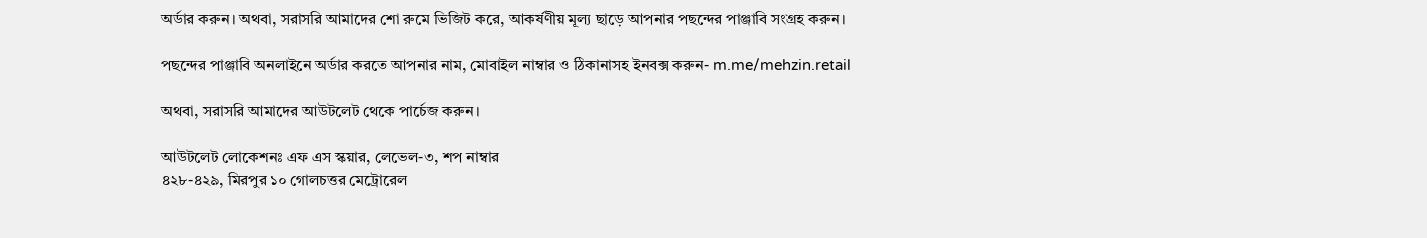অর্ডার করুন। অথবা, সরাসরি আমাদের শো রুমে ভিজিট করে, আকর্ষণীয় মূল্য ছাড়ে আপনার পছন্দের পাঞ্জাবি সংগ্রহ করুন।

পছন্দের পাঞ্জাবি অনলাইনে অর্ডার করতে আপনার নাম, মোবাইল নাম্বার ও ঠিকানাসহ ইনবক্স করুন- m.me/mehzin.retail

অথবা, সরাসরি আমাদের আউটলেট থেকে পার্চেজ করুন।

আউটলেট লোকেশনঃ এফ এস স্কয়ার, লেভেল-৩, শপ নাম্বার
৪২৮-৪২৯, মিরপুর ১০ গোলচত্তর মেট্রোরেল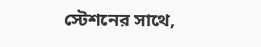স্টেশনের সাথে,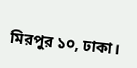মিরপুর ১০, ঢাকা।